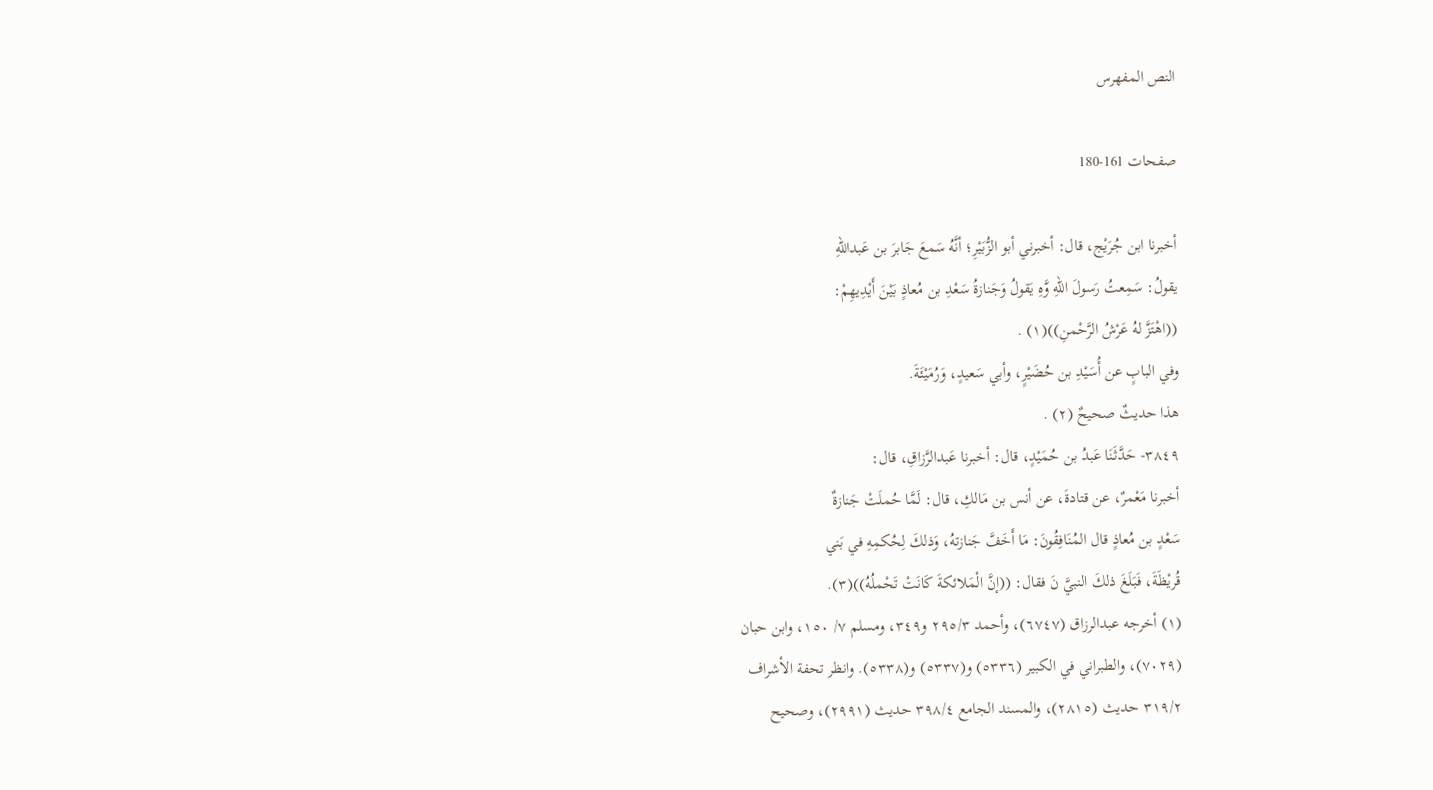النص المفهرس

صفحات 161-180

أخبرنا ابن جُرَيْج، قال: أخبرني أبو الزُّبَيْرِ؛ أنَّهُ سَمعَ جَابرَ بن عَبداللهِ
يقولُ: سَمِعتُ رَسولَ اللهِ وَّهِ يَقولُ وَجَنازةُ سَعْدِ بن مُعاذٍ بَيْنَ أَيْدِيهِمْ:
((اهْتَزَّ لهُ عَرْشُ الرَّحْمنِ))(١) .
وفي البابٍ عن أُسَيْدِ بن حُضَيْرٍ، وأبي سَعيدٍ، وَرُمَيْئَةَ.
هذا حديثٌ صحيحٌ (٢) .
٣٨٤٩- حَدَّثَنَا عَبدُ بن حُمَيْدٍ، قال: أخبرنا عَبدالرَّزاقِ، قال:
أخبرنا مَعْمرٌ، عن قتادةَ، عن أنس بن مَالكِ، قال: لَمَّا حُملَتْ جَنازةٌ
سَعْدٍ بن مُعاذٍ قال المُنَافِقُونَ: مَا أَخَفَّ جَنازتهُ، وَذلكَ لِحُكمِهِ في بَني
قُريْظَةَ، فَبَلَغَ ذلكَ النبيَّ نَ فقال: ((إنَّ الْمَلائكةَ كَانَتْ تَحْملُهُ))(٣).
(١) أخرجه عبدالرزاق (٦٧٤٧)، وأحمد ٢٩٥/٣ و٣٤٩، ومسلم ٧/ ١٥٠، وابن حبان
(٧٠٢٩)، والطبراني في الكبير (٥٣٣٦) و(٥٣٣٧) و(٥٣٣٨). وانظر تحفة الأشراف
٣١٩/٢ حديث (٢٨١٥)، والمسند الجامع ٣٩٨/٤ حديث (٢٩٩١)، وصحيح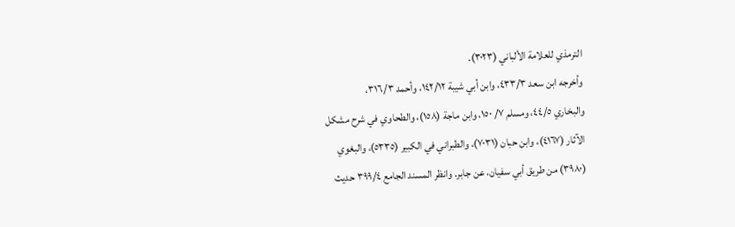الترمذي للعلامة الألباني (٣٠٢٣).
وأخرجه ابن سعد ٤٣٣/٣، وابن أبي شيبة ١٤٢/١٢، وأحمد ٣١٦/٣،
والبخاري ٤٤/٥، ومسلم ٧/ ١٥٠، وابن ماجة (١٥٨)، والطحاوي في شرح مشكل
الآثار (٤١٦٧)، وابن حبان (٧٠٣١)، والطبراني في الكبير (٥٣٣٥)، والبغوي
(٣٩٨٠) من طريق أبي سفيان، عن جابر. وانظر المسند الجامع ٣٩٩/٤ حديث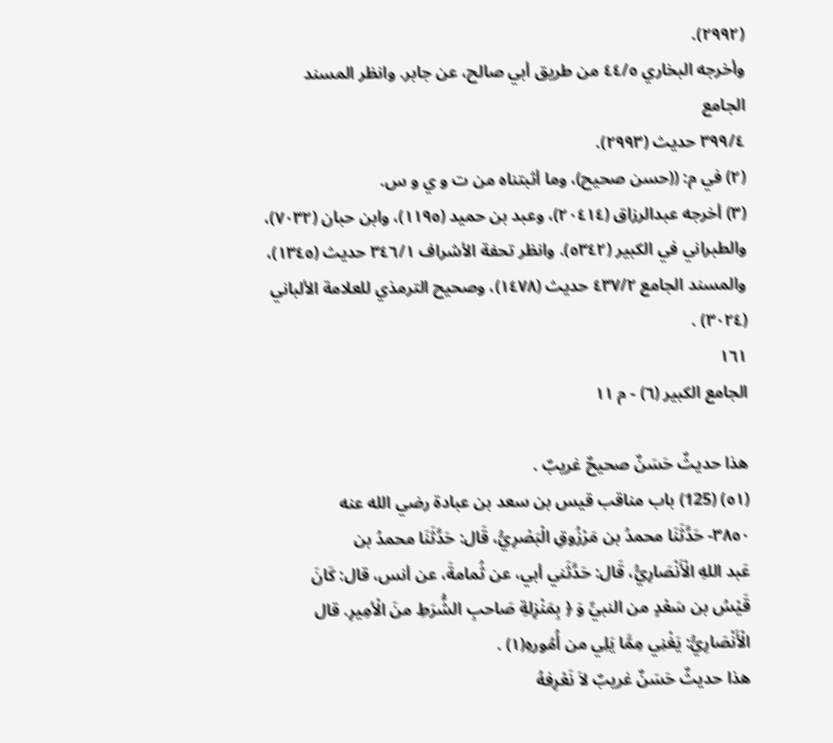(٢٩٩٢).
وأخرجه البخاري ٤٤/٥ من طريق أبي صالح، عن جابر. وانظر المسند الجامع
٣٩٩/٤ حديث (٢٩٩٣).
(٢) في م: ((حسن صحيح)، وما أثبتناه من ت و ي و س.
(٣) أخرجه عبدالرزاق (٢٠٤١٤)، وعبد بن حميد (١١٩٥)، وابن حبان (٧٠٣٢)،
والطبراني في الكبير (٥٣٤٢). وانظر تحفة الأشراف ٣٤٦/١ حديث (١٣٤٥)،
والمسند الجامع ٤٣٧/٢ حديث (١٤٧٨)، وصحيح الترمذي للعلامة الألباني
(٣٠٢٤) .
١٦١
الجامع الكبير (٦) - م ١١

هذا حديثٌ حَسَنٌ صحيحٌ غريبٌ .
(٥١) (125) باب مناقب قيس بن سعد بن عبادة رضي الله عنه
٣٨٥٠- حَدَّثَنَا محمدُ بن مَرْزُوقِ الْبَصْرِيُّ، قَال: حَدَّثَنَا محمدُ بن
عَبد اللهِ الْأَنْصَارِيُّ، قَال: حَدَّثَني أبي، عن ثُمامةَ، عن أنس، قال: كَانَ
قَيْسُ بن سَعْدٍ من النبيِّ وَ ﴿ بِمَنْزِلةِ صَاحبِ الشُّرَطِ منَ الْأمِيرِ. قال
الْأَنْصَارِيُّ: يَغْنِي مِمَّا يَلِي من أُمُورهِ(١) .
هذا حديثٌ حَسَنٌ غريبٌ لاَ نَعْرِفهُ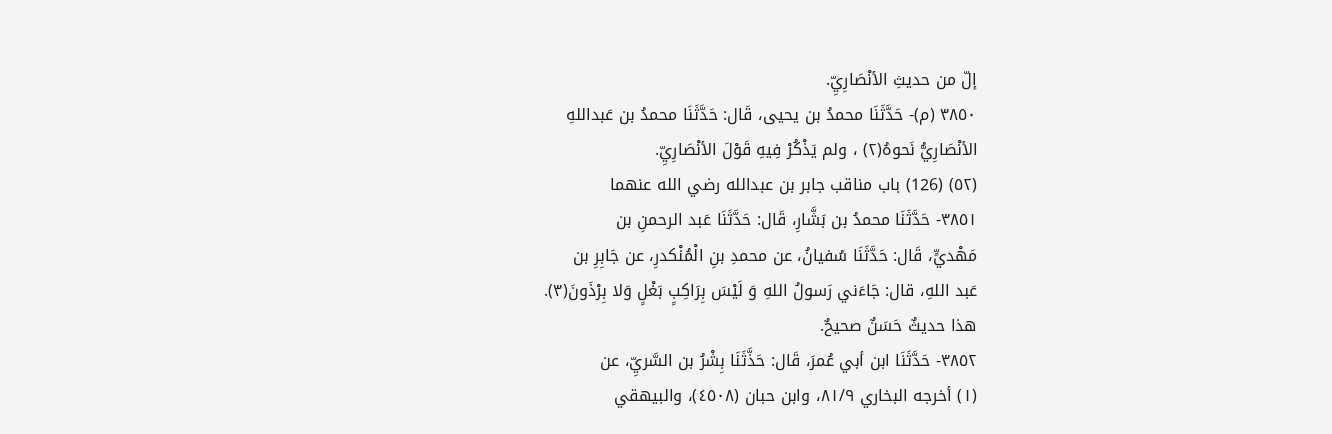إلّ من حديثِ الأنْصَارِيِّ.
٣٨٥٠ (م)- حَدَّثَنَا محمدُ بن يحيى، قَال: حَدَّثَنَا محمدُ بن عَبداللهِ
الأنْصَارِيُّ نَحوهُ(٢) ، ولم يَذْكُرْ فِيهِ قَوْلَ الأنْصَارِيِّ.
(٥٢) (126) باب مناقب جابر بن عبدالله رضي الله عنهما
٣٨٥١- حَدَّثَنَا محمدُ بن بَشَّارِ، قَال: حَدَّثَنَا عَبد الرحمنِ بن
مَهْديٍّ، قَال: حَدَّثَنَا سُفيانُ، عن محمدِ بنِ الْمُنْكدرِ، عن جَابِرِ بن
عَبد اللهِ، قال: جَاءَني رَسولُ اللهِ وَ لَيْسَ بِرَاكِبٍ بَغْلٍ وَلا بِرْذَونَ(٣).
هذا حديثٌ حَسَنٌ صحيحٌ.
٣٨٥٢- حَدَّثَنَا ابن أبي عُمرَ، قَال: حَذَّثَنَا بِشْرُ بن السَّريِّ، عن
(١) أخرجه البخاري ٨١/٩، وابن حبان (٤٥٠٨)، والبيهقي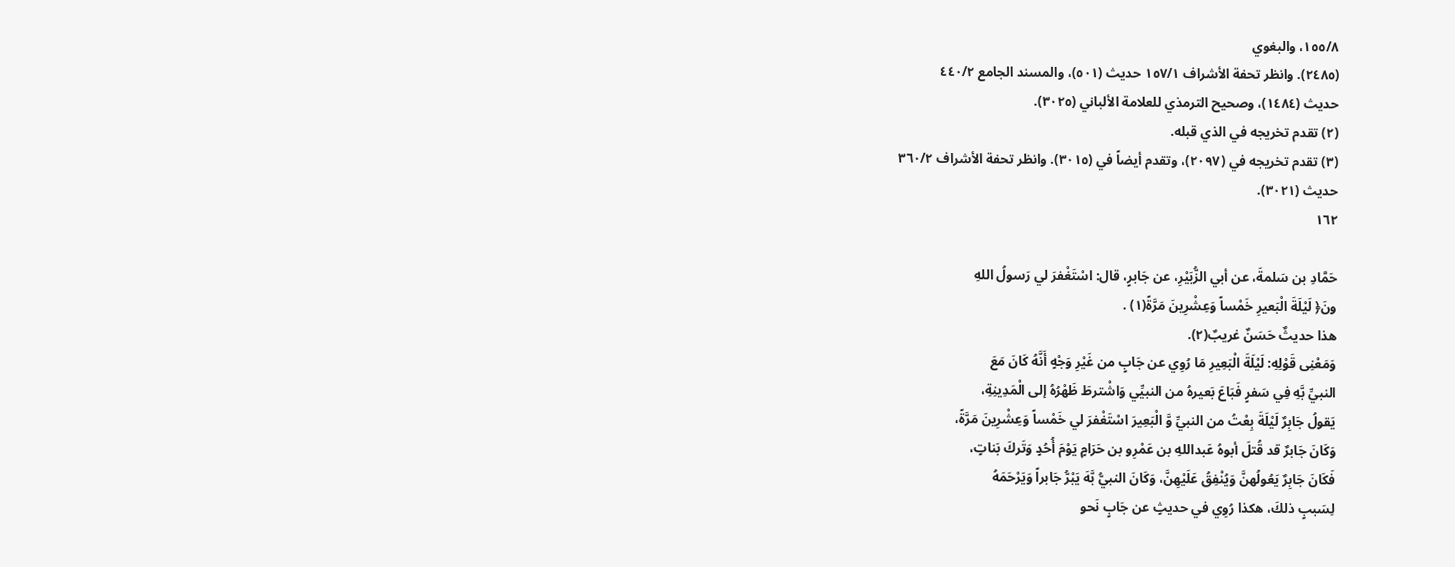١٥٥/٨، والبغوي
(٢٤٨٥). وانظر تحفة الأشراف ١٥٧/١ حديث (٥٠١)، والمسند الجامع ٤٤٠/٢
حديث (١٤٨٤)، وصحيح الترمذي للعلامة الألباني (٣٠٢٥).
(٢) تقدم تخريجه في الذي قبله.
(٣) تقدم تخريجه في (٢٠٩٧)، وتقدم أيضاً في (٣٠١٥). وانظر تحفة الأشراف ٣٦٠/٢
حدیث (٣٠٢١).
١٦٢

حَمَّادِ بن سَلمةَ، عن أبي الزُّبَيْرِ، عن جَابرٍ، قال: اسْتَغْفرَ لي رَسولُ اللهِ
ونَ﴿ لَيْلَةَ الْبَعيرِ خَمْساً وَعِشْرِينَ مَرَّةً(١) .
هذا حديثٌ حَسَنٌ غريبٌ(٢).
وَمَعْنِى قَوْلِهِ: لَيْلَةَ الْبَعِيرِ مَا رُوِي عن جَابٍ من غَيْرِ وَجْهٍ أَنَّهُ كَانَ مَعَ
النبيِّ بَّهِ فِي سَفرٍ فَبَاعَ بَعيرهُ من النبيِّي وَاشْترطَ ظَهْرُهُ إلى الْمَدِينِةِ،
يَقولُ جَابِرٌ لَيْلَةَ بِعْتُ من النبيِّ وَّ الْبَعِيرَ اسْتَغْفرَ لي خَمْساً وَعِشْرِينَ مَرَّةً،
وَكَانَ جَابرٌ قد قُتلَ أبوهُ عَبداللهِ بن عَمْرِو بن حَرَامٍ يَوْمَ أُحُدٍ وَتَركَ بَناتٍ،
فَكَانَ جَابِرٌ يَعُولُهنَّ وَيُنْفِقُ عَلَيْهِنَّ، وَكَانَ النبيُّ بَّهَ يَبْرُّ جَابراً وَيَرْحَمَهُ
لِسَببٍ ذلكَ، هكذا رُوِي في حديثٍ عن جَابٍ نَحو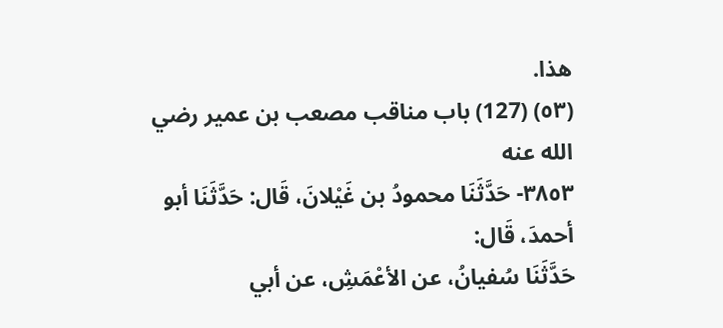هذا.
(٥٣) (127) باب مناقب مصعب بن عمير رضي الله عنه
٣٨٥٣- حَدَّثَنَا محمودُ بن غَيْلانَ، قَال: حَدَّثَنَا أبو أحمدَ، قَال:
حَدَّثَنَا سُفيانُ، عن الأعْمَشِ، عن أبي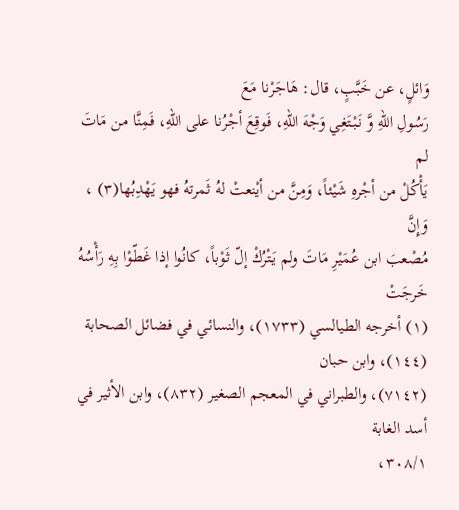وَائلٍ، عن خَبَّبٍ، قال: هَاجَرْنا مَعَ
رَسُولِ اللهِ وَّ نَبْتَغِي وَجْهَ اللهِ، فَوقِعَ أجْرُنا على اللهِ، فَمِنَّا من مَاتَ لم
يَأْكُلْ من أجْرهِ شَيْئاً، وَمِنَّ من أيْنعتْ لهُ ثَمرتهُ فهو يَهْدِبُها(٣) ، وَإِنَّ
مُصْعبَ ابن عُمَيْرِ مَاتَ ولم يَتْرُكْ إلّ ثَوْباً، كانُوا إذا غَطّوْا بِهِ رَأْسُهُ خَرجَتْ
(١) أخرجه الطيالسي (١٧٣٣)، والنسائي في فضائل الصحابة (١٤٤)، وابن حبان
(٧١٤٢)، والطبراني في المعجم الصغير (٨٣٢)، وابن الأثير في أسد الغابة
٣٠٨/١،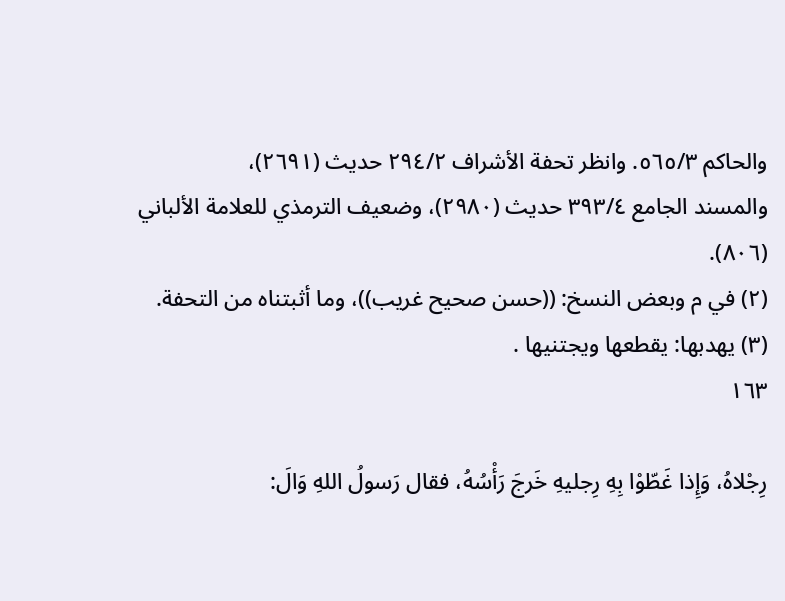والحاكم ٥٦٥/٣. وانظر تحفة الأشراف ٢٩٤/٢ حديث (٢٦٩١)،
والمسند الجامع ٣٩٣/٤ حديث (٢٩٨٠)، وضعيف الترمذي للعلامة الألباني
(٨٠٦).
(٢) في م وبعض النسخ: ((حسن صحيح غريب))، وما أثبتناه من التحفة.
(٣) يهدبها: يقطعها ويجتنيها .
١٦٣

رِجْلاهُ، وَإِذا غَطّوْا بِهِ رِجليهِ خَرجَ رَأْسُهُ، فقال رَسولُ اللهِ وَالَ: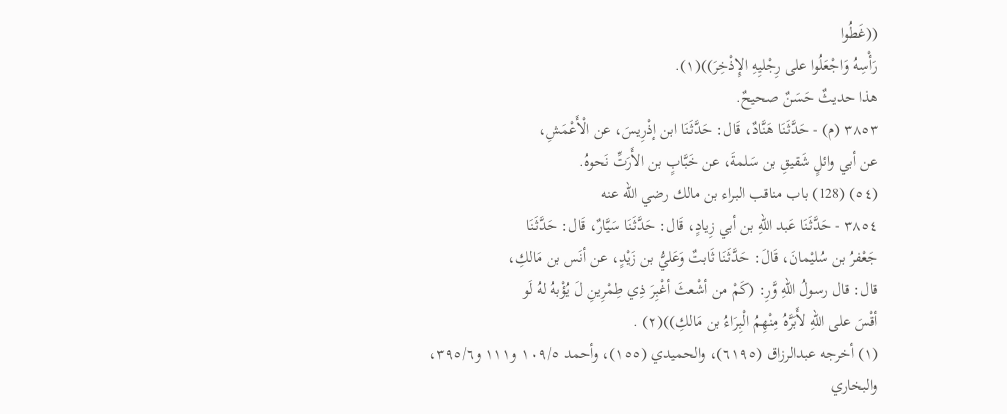((غَطُوا
رَأْسِهُ وَاجْعَلُوا على رِجْليِهِ الإِذْخِرَ))(١).
هذا حديثٌ حَسَنٌ صحيحٌ.
٣٨٥٣ (م) - حَدَّثَنَا هَنَّادٌ، قَال: حَدَّثَنَا ابن إذْرِيسَ، عن الْأَعْمَشِ،
عن أبي وائلٍ شَقيقِ بن سَلمةَ، عن خَبَّابٍ بن الأَرَتِّ نَحوهُ.
(٥٤) (128) باب مناقب البراء بن مالك رضي الله عنه
٣٨٥٤ - حَدَّثَنَا عَبد اللهِ بن أبي زِيادٍ، قَال: حَدَّثَنَا سَيَّارٌ، قَال: حَدَّثَنَا
جَعْفرُ بن سُليْمانَ، قَالَ: حَدَّثَنَا ثَابتٌ وَعَليُّ بن زَيْدٍ، عن أنَس بن مَالكِ،
قال: قال رسولُ اللهِ وَّرِ: (كَمْ من أشْعثَ أغْبِرَ ذِي طِمْرِينِ لَ يُؤْبهُ لهُ لَو
أقْسَ على اللهِ لأَبَرَّهُ مِنْهِمُ الْبِرَاءُ بن مَالكِ))(٢) .
(١) أخرجه عبدالرزاق (٦١٩٥)، والحميدي (١٥٥)، وأحمد ١٠٩/٥ و١١١ و٣٩٥/٦،
والبخاري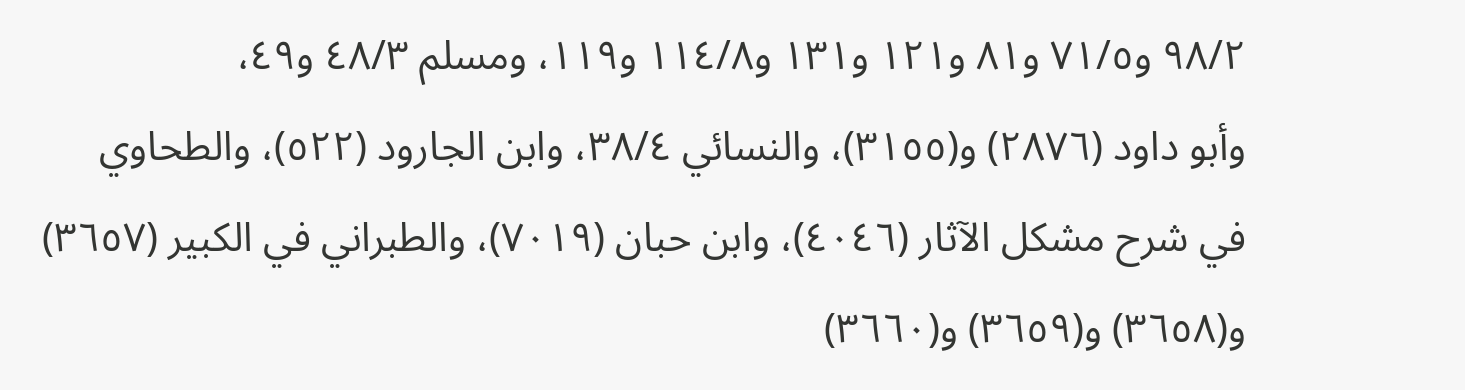٩٨/٢ و٧١/٥ و٨١ و١٢١ و١٣١ و١١٤/٨ و١١٩، ومسلم ٤٨/٣ و٤٩،
وأبو داود (٢٨٧٦) و(٣١٥٥)، والنسائي ٣٨/٤، وابن الجارود (٥٢٢)، والطحاوي
في شرح مشكل الآثار (٤٠٤٦)، وابن حبان (٧٠١٩)، والطبراني في الكبير (٣٦٥٧)
و(٣٦٥٨) و(٣٦٥٩) و(٣٦٦٠)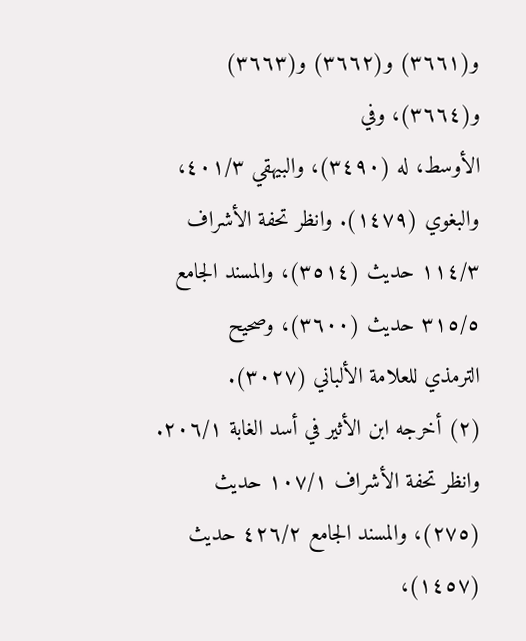و(٣٦٦١) و(٣٦٦٢) و(٣٦٦٣) و(٣٦٦٤)، وفي
الأوسط، له (٣٤٩٠)، والبيهقي ٤٠١/٣، والبغوي (١٤٧٩). وانظر تحفة الأشراف
١١٤/٣ حديث (٣٥١٤)، والمسند الجامع ٣١٥/٥ حديث (٣٦٠٠)، وصحيح
الترمذي للعلامة الألباني (٣٠٢٧).
(٢) أخرجه ابن الأثير في أسد الغابة ٢٠٦/١. وانظر تحفة الأشراف ١٠٧/١ حديث
(٢٧٥)، والمسند الجامع ٤٢٦/٢ حديث (١٤٥٧)،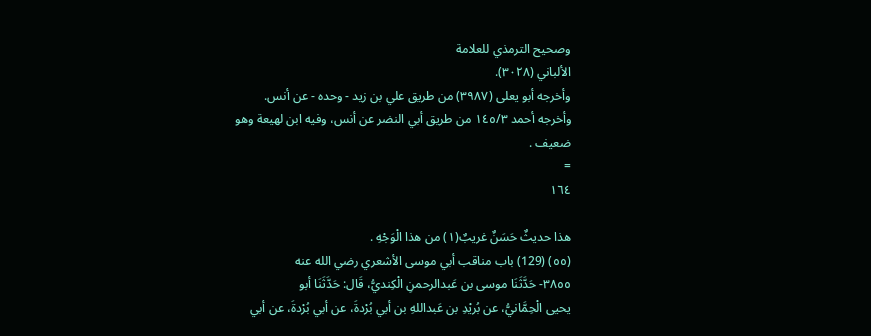وصحيح الترمذي للعلامة
الألباني (٣٠٢٨).
وأخرجه أبو يعلى (٣٩٨٧) من طريق علي بن زيد - وحده - عن أنس.
وأخرجه أحمد ١٤٥/٣ من طريق أبي النضر عن أنس، وفيه ابن لهيعة وهو
ضعيف .
=
١٦٤

هذا حديثٌ حَسَنٌ غريبٌ(١) من هذا الْوَجْهِ .
(٥٥) (129) باب مناقب أبي موسى الأشعري رضي الله عنه
٣٨٥٥- حَدَّثَنَا موسى بن عَبدالرحمنِ الْكِنديُّ، قَال: حَدَّثَنَا أبو
يحيى الْحِمَّانيُّ، عن بُريْدِ بن عَبداللهِ بن أبي بُرْدةَ، عن أبي بُرْدةَ، عن أبي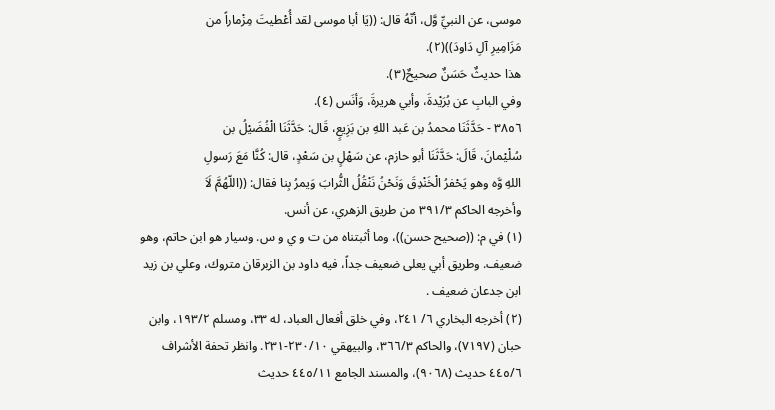موسى، عن النبيِّ وَّل، أنّهُ قال: ((يَا أبا موسى لقد أُعْطيتَ مِزْماراً من
مَزَامِيرِ آلِ دَاودَ))(٢).
هذا حديثٌ حَسَنٌ صحيحٌ(٣).
وفي البابِ عن بُرَيْدةَ، وأبي هريرةَ، وَأنَس (٤).
٣٨٥٦ - حَدَّثَنَا محمدُ بن عَبد اللهِ بن بَزِيعٍ، قَال: حَدَّثَنَا الْفُضَيْلُ بن
سُلْيْمانَ، قَالَ: حَدَّثَنَا أبو حازم، عن سَهْلٍ بن سَعْدٍ، قال: كُنَّا مَعَ رَسولِ
اللهِ وَّه وهو يَحْفرُ الْخَنْدِقَ وَنَحْنُ نَنْقُلُ الثُّرابَ وَيمرُ بِنا فقال: ((اللّهُمَّ لَاَ
وأخرجه الحاكم ٣٩١/٣ من طريق الزهري، عن أنس.
(١) في م: ((صحيح حسن))، وما أثبتناه من ت و ي و س. وسيار هو ابن حاتم، وهو
ضعيف. وطريق أبي يعلى ضعيف جداً، فيه داود بن الزبرقان متروك، وعلي بن زيد
ابن جدعان ضعيف .
(٢) أخرجه البخاري ٦/ ٢٤١، وفي خلق أفعال العباد، له ٣٣، ومسلم ١٩٣/٢، وابن
حبان (٧١٩٧)، والحاكم ٣٦٦/٣، والبيهقي ٢٣٠/١٠-٢٣١. وانظر تحفة الأشراف
٤٤٥/٦ حديث (٩٠٦٨)، والمسند الجامع ٤٤٥/١١ حديث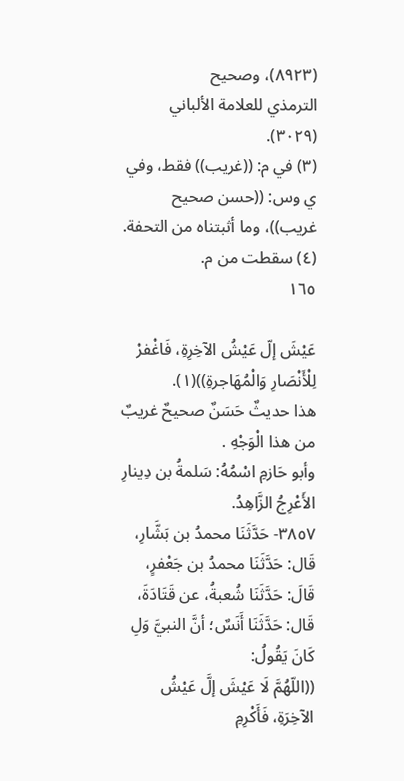(٨٩٢٣)، وصحيح
الترمذي للعلامة الألباني (٣٠٢٩).
(٣) في م: ((غريب)) فقط، وفي ي وس: ((حسن صحيح غريب))، وما أثبتناه من التحفة.
(٤) سقطت من م.
١٦٥

عَيْشَ إلّ عَيْشُ الآخِرِةِ، فَاغْفرْ لِلْأَنْصَارِ وَالْمُهَاجرةِ))(١).
هذا حديثٌ حَسَنٌ صحيحٌ غريبٌ من هذا الْوَجْهِ .
وأبو حَازمِ اسْمُهُ: سَلمةُ بن دِينارِ الأَعْرِجُ الزَّاهِدُ.
٣٨٥٧- حَدَّثَنَا محمدُ بن بَشَّارِ، قَال: حَدَّثَنَا محمدُ بن جَعْفرٍ،
قَالَ: حَدَّثَنَا شُعبةُ، عن قَتَادَةَ، قَال: حَدَّثَنَا أَنَسٌ؛ أنَّ النبيَّ وَلِ كَانَ يَقُولُ:
((اللّهُمَّ لَا عَيْشَ إلَّ عَيْشُ الآخِرَةِ، فَأَكْرِمِ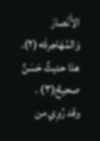الأَنْصارَ وَالمُهَاجرةَ»(٢).
هذا حديثٌ حَسَنٌ صحيحٌ(٣) .
وقد رُوِي من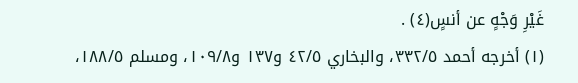غَيْرِ وَجْهٍ عن أنسٍ(٤) .
(١) أخرجه أحمد ٣٣٢/٥، والبخاري ٤٢/٥ و١٣٧ و١٠٩/٨، ومسلم ١٨٨/٥،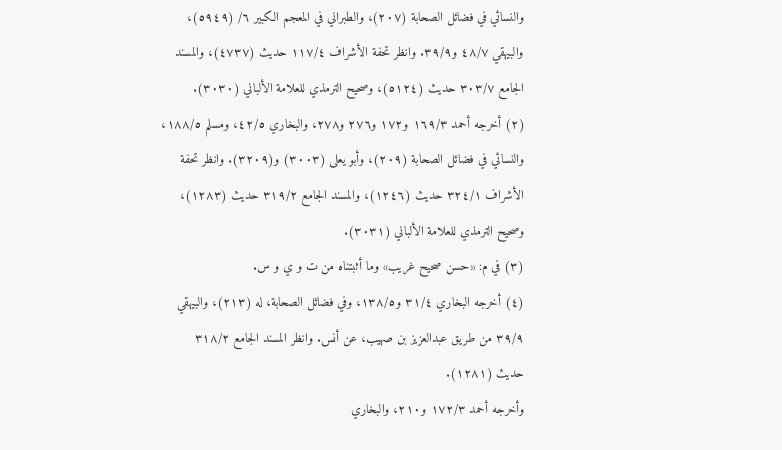والنسائي في فضائل الصحابة (٢٠٧)، والطبراني في المعجم الكبير ٦/ (٥٩٤٩)،
والبيهقي ٤٨/٧ و٣٩/٩. وانظر تحفة الأشراف ١١٧/٤ حديث (٤٧٣٧)، والمسند
الجامع ٣٠٣/٧ حديث (٥١٢٤)، وصحيح الترمذي للعلامة الألباني (٣٠٣٠).
(٢) أخرجه أحمد ١٦٩/٣ و١٧٢ و٢٧٦ و٢٧٨، والبخاري ٤٢/٥، ومسلم ١٨٨/٥،
والنسائي في فضائل الصحابة (٢٠٩)، وأبو يعلى (٣٠٠٣) و(٣٢٠٩). وانظر تحفة
الأشراف ٣٢٤/١ حديث (١٢٤٦)، والمسند الجامع ٣١٩/٢ حديث (١٢٨٣)،
وصحيح الترمذي للعلامة الألباني (٣٠٣١).
(٣) في م: «حسن صحيح غريب» وما أثبتناه من ت و ي و س.
(٤) أخرجه البخاري ٣١/٤ و١٣٨/٥، وفي فضائل الصحابة، له (٢١٣)، والبيهقي
٣٩/٩ من طريق عبدالعزيز بن صهيب، عن أنس. وانظر المسند الجامع ٣١٨/٢
حديث (١٢٨١).
وأخرجه أحمد ١٧٢/٣ و٢١٠، والبخاري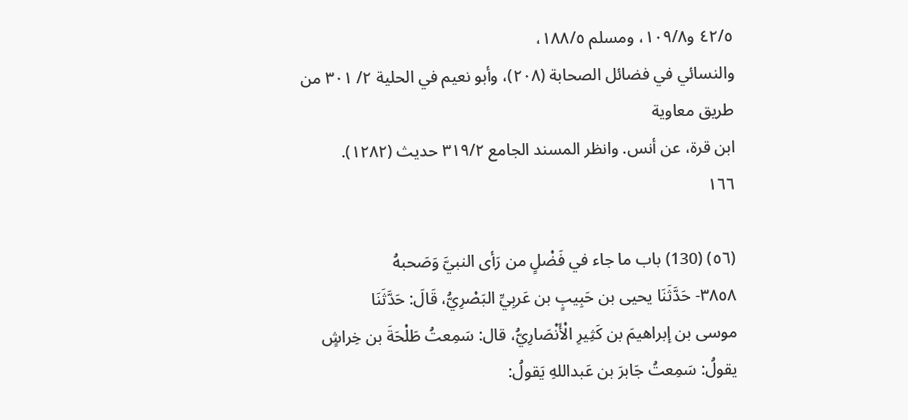٤٢/٥ و١٠٩/٨، ومسلم ١٨٨/٥،
والنسائي في فضائل الصحابة (٢٠٨)، وأبو نعيم في الحلية ٢/ ٣٠١ من طريق معاوية
ابن قرة، عن أنس. وانظر المسند الجامع ٣١٩/٢ حديث (١٢٨٢).
١٦٦

(٥٦) (130) باب ما جاء في فَضْلٍ من رَأى النبيَّ وَصَحبهُ
٣٨٥٨- حَدَّثَنَا يحيى بن حَبِيبٍ بن عَربِيِّ البَصْرِيُّ، قَالَ: حَدَّثَنَا
موسى بن إبراهيمَ بن كَثِيرِ الْأَنْصَارِيُّ، قال: سَمِعتُ طَلْحَةَ بن خِراشٍ
يقولُ: سَمِعتُ جَابرَ بن عَبداللهِ يَقولُ: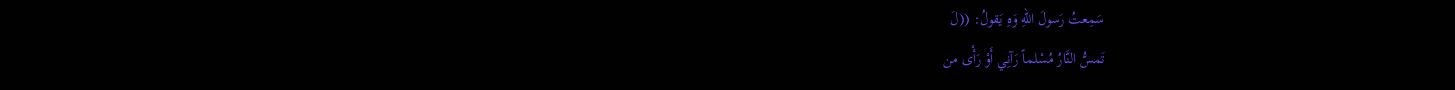سَمِعتُ رَسولَ اللهِ وَهِ يَقولُ: ((لَ
تَمسُّ النَّارُ مُسْلماً رَآنِي أَوْ رَأْى من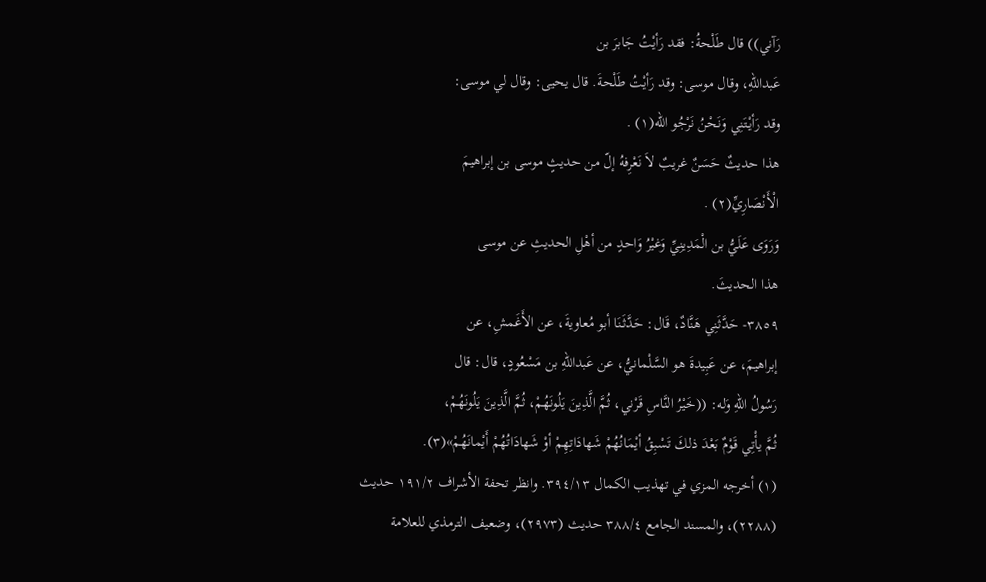رَآني)) قال طَلْحةُ: فقد رَأيْتُ جَابرَ بن
عَبداللهِ، وقال موسى: وقد رَأيْتُ طَلْحةَ. قال يحيى: وقال لي موسى:
وقد رَأيْتَنِي وَنَحْنُ نَرْجُو الله(١) .
هذا حديثٌ حَسَنٌ غريبٌ لاَ نَعْرِفهُ إلّ من حديثٍ موسى بن إبراهيمَ
الْأَنْصَارِيِّ(٢) .
وَرَوَى عَلَيُّ بن الْمَدِينِيِّ وَغيْرُ وَاحدٍ من أهْلِ الحديثِ عن موسى
هذا الحدیثَ.
٣٨٥٩- حَدَّثَنِي هَنَّادٌ، قَال: حَدَّثَنَا أبو مُعاويةَ، عن الأَغَمشِ، عن
إبراهيمَ، عن عَبِيدةَ هو السَّلْمانيُّ، عن عَبداللهِ بن مَسْعُودٍ، قال: قال
رَسُولُ اللهِ وَله: ((خَيْرُ النَّاسِ قَرْني، ثُمَّ الَّذِينَ يَلُونَهُمْ، ثُمَّ الَّذِينَ يَلُونَهُمْ،
ثُمَّ يأْتِي قَوْمٌ بَعْدَ ذلكَ تَسْبِقُ أيْمَانُهُمْ شَهادَاتِهِمْ أوْ شَهادَاتُهُمْ أَيْمانَهُمْ»(٣).
(١) أخرجه المزي في تهذيب الكمال ٣٩٤/١٣. وانظر تحفة الأشراف ١٩١/٢ حديث
(٢٢٨٨)، والمسند الجامع ٣٨٨/٤ حديث (٢٩٧٣)، وضعيف الترمذي للعلامة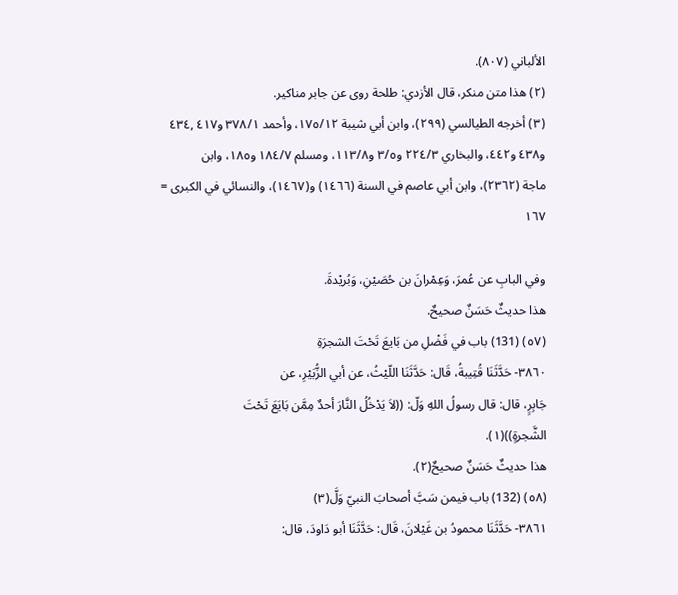الألباني (٨٠٧).
(٢) هذا متن منكر، قال الأزدي: طلحة روى عن جابر مناكير.
(٣) أخرجه الطيالسي (٢٩٩)، وابن أبي شيبة ١٧٥/١٢، وأحمد ٣٧٨/١ و٤١٧ ,٤٣٤
و٤٣٨ و٤٤٢، والبخاري ٢٢٤/٣ و٣/٥ و١١٣/٨، ومسلم ١٨٤/٧ و١٨٥، وابن
ماجة (٢٣٦٢)، وابن أبي عاصم في السنة (١٤٦٦) و(١٤٦٧)، والنسائي في الكبرى =
١٦٧

وفي البابِ عن عُمرَ، وَعِمْرانَ بن حُصَيْنِ، وَبُريْدةَ.
هذا حديثٌ حَسَنٌ صحيحٌ.
(٥٧) (131) باب في فَضْلِ من بَايعَ تَحْتَ الشجرَةِ
٣٨٦٠- حَدَّثَنَا قُتِيبةُ، قَال: حَدَّثَنَا اللّيْثُ، عن أبي الزُّبَيْرِ، عن
جَابِرٍ، قال: قال رسولُ اللهِ وَلّ: ((لاَ يَدْخُلُ النَّارَ أحدٌ مِمَّن بَايَعَ تَحْتَ
الشَّجرةٍ))(١).
هذا حديثٌ حَسَنٌ صحيحٌ(٢).
(٥٨) (132) باب فيمن سَبَّ أصحابَ النبيّ وَلَّ(٣)
٣٨٦١- حَدَّثَنَا محمودُ بن غَيْلانَ، قَال: حَدَّثَنَا أبو دَاودَ، قال: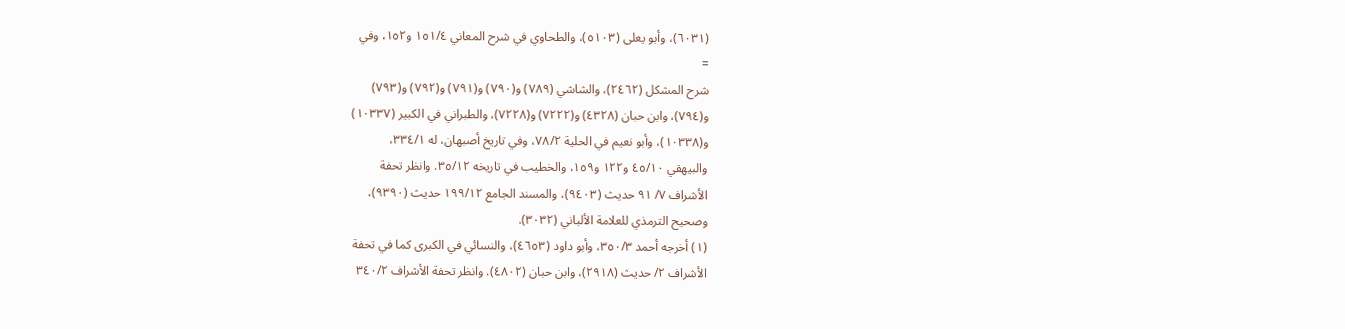(٦٠٣١)، وأبو يعلى (٥١٠٣)، والطحاوي في شرح المعاني ١٥١/٤ و١٥٢، وفي
=
شرح المشكل (٢٤٦٢)، والشاشي (٧٨٩) و(٧٩٠) و(٧٩١) و(٧٩٢) و(٧٩٣)
و(٧٩٤)، وابن حبان (٤٣٢٨) و(٧٢٢٢) و(٧٢٢٨)، والطبراني في الكبير (١٠٣٣٧)
و(١٠٣٣٨)، وأبو نعيم في الحلية ٧٨/٢، وفي تاريخ أصبهان، له ٣٣٤/١،
والبيهقي ٤٥/١٠ و١٢٢ و١٥٩، والخطيب في تاريخه ٣٥/١٢. وانظر تحفة
الأشراف ٧/ ٩١ حديث (٩٤٠٣)، والمسند الجامع ١٩٩/١٢ حديث (٩٣٩٠)،
وصحيح الترمذي للعلامة الألباني (٣٠٣٢).
(١) أخرجه أحمد ٣٥٠/٣، وأبو داود (٤٦٥٣)، والنسائي في الكبرى كما في تحفة
الأشراف ٢/ حديث (٢٩١٨)، وابن حبان (٤٨٠٢). وانظر تحفة الأشراف ٣٤٠/٢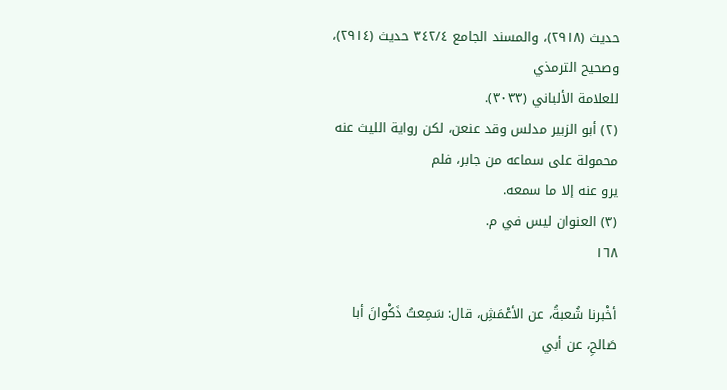حديث (٢٩١٨)، والمسند الجامع ٣٤٢/٤ حديث (٢٩١٤)، وصحيح الترمذي
للعلامة الألباني (٣٠٣٣).
(٢) أبو الزبير مدلس وقد عنعن، لكن رواية الليث عنه محمولة على سماعه من جابر، فلم
يرو عنه إلا ما سمعه.
(٣) العنوان ليس في م.
١٦٨

أخْبرنا شُعبةُ، عن الأعْمَشِ، قال: سَمِعتُ ذَكْوانَ أبا صَالحِ، عن أبي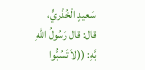سَعيدٍ الْخُذْريٍّ، قال: قال رَسُولُ اللهِ بَّهِ: ((لاَ تَسُبُّوا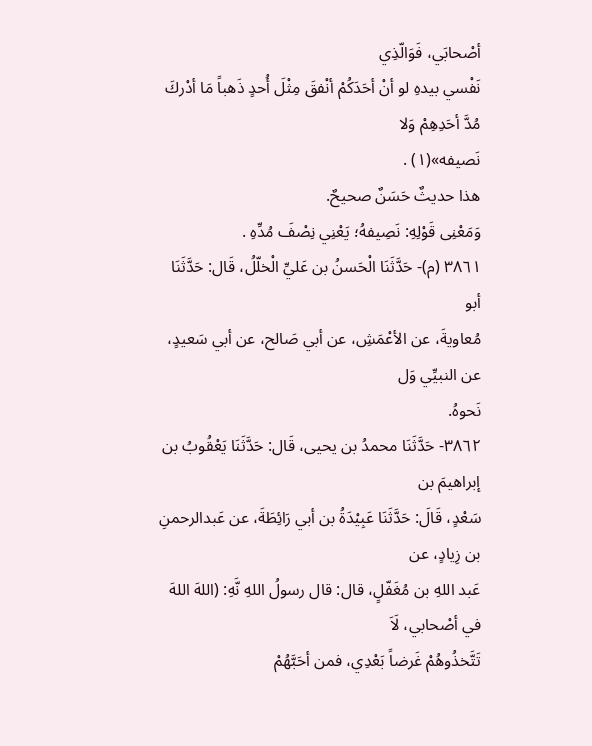أصْحابَي، فَوَالّذِي
نَفْسي بيدهِ لو أنْ أحَدَكُمْ أنْفقَ مِثْلَ أُحدٍ ذَهباً مَا أدْركَ مُدَّ أحَدِهِمْ وَلا
نَصیفه»(١) .
هذا حديثٌ حَسَنٌ صحيحٌ.
وَمَعْنِى قَوْلِهِ: نَصِيفهُ؛ يَعْنِي نِصْفَ مُدِّهِ .
٣٨٦١ (م)- حَدَّثَنَا الْحَسنُ بن عَليِّ الْخلّلُ، قَال: حَدَّثَنَا أبو
مُعاويةَ، عن الأعْمَشِ، عن أبي صَالح، عن أبي سَعيدٍ، عن النبيِّي وَل
نَحوهُ.
٣٨٦٢- حَدَّثَنَا محمدُ بن يحيى، قَال: حَدَّثَنَا يَعْقُوبُ بن إبراهيمَ بن
سَعْدٍ، قَالَ: حَدَّثَنَا عَبِيْدَةُ بن أبي رَائِطَةَ، عن عَبدالرحمنِ بن زِيادٍ، عن
عَبد اللهِ بن مُغَفّلٍ، قال: قال رسولُ اللهِ نَّهِ: (اللهَ اللهَ في أصْحابي، لَاَ
تَتَّخذُوهُمْ غَرضاً بَعْدِي، فمن أحَبَّهُمْ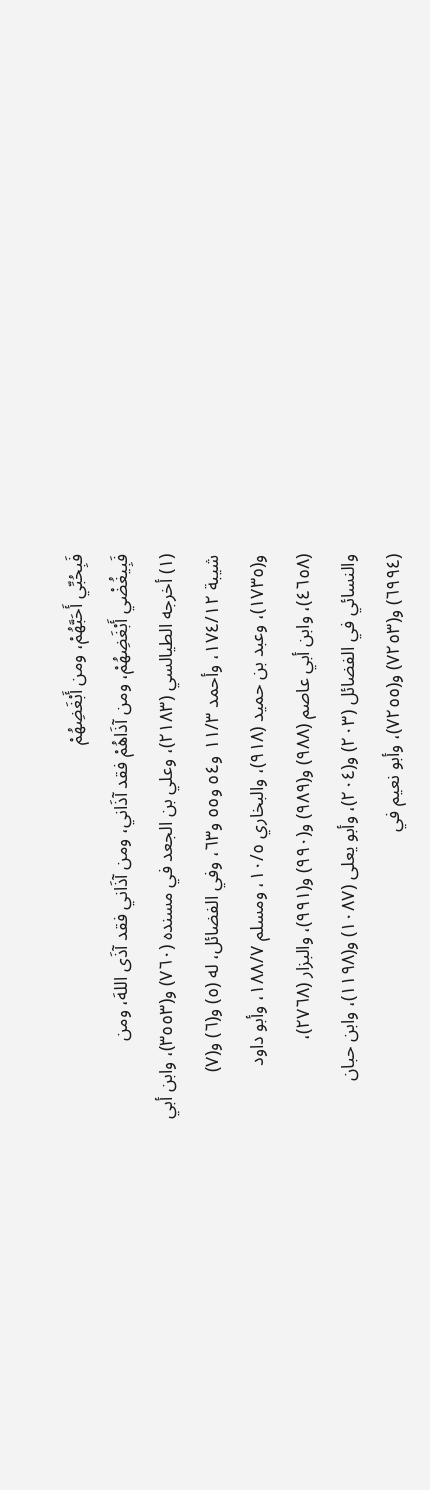فَبِحُبِّي أَحَبَّهُمْ، ومن أَبْغَضِهُمْ
فَبِيغُضْي أَبْغَضِهُمْ، ومن آذَاهُمْ فقد آذَاني، ومن آذَاني فقد آذَى اللهَ، ومن
(١) أخرجه الطيالسي (٢١٨٣)، وعلي بن الجعد في مسنده (٧٦٠) و(٣٥٥٣)، وابن أبي
شيبة ١٧٤/١٢، وأحمد ١١/٣ و٥٤ و٥٥ و٦٣، وفي الفضائل، له (٥) و(٦) و(٧)
و(١٧٣٥)، وعبد بن حميد (٩١٨)، والبخاري ١٠/٥، ومسلم ١٨٨/٧، وأبو داود
(٤٦٥٨)، وابن أبي عاصم (٩٨٨) و(٩٨٩) و(٩٩٠) و(٩٩١)، والبزار (٢٧٦٨)،
والنسائي في الفضائل (٢٠٣) و(٢٠٤)، وأبو يعلى (١٠٨٧) و(١١٩٨)، وابن حبان
(٦٩٩٤) و(٧٢٥٣) و(٧٢٥٥)، وأبو نعيم في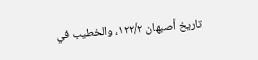تاريخ أصبهان ١٢٢/٢، والخطيب في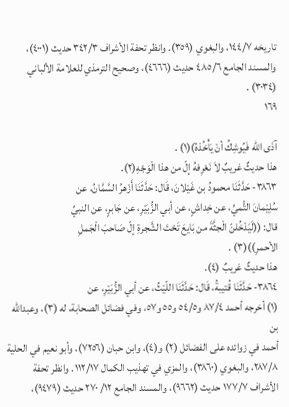تاريخه ١٤٤/٧، والبغوي (٣٥٩). وانظر تحفة الأشراف ٣٤٢/٣ حديث (٤٠٠١)،
والمسند الجامع ٤٨٥/٦ حديث (٤٦٦٦)، وصحيح الترمذي للعلامة الألباني
(٣٠٣٤) .
١٦٩

آذَى الله فَيُوشِكُ أنْ يَأْخُذهُ)(١) .
هذا حديثٌ غريبٌ لاَ نَعْرِفهُ إلّ من هذا الْوَجْهِ(٢).
٣٨٦٣- حَدَّثَنَا محمودُ بن غَيْلانَ، قَال: حَدَّثَنَا أَزْهرُ السَّمَّانُ، عن
سُلِيْمانَ التَّْميِّ، عن خِداشٍ، عن أبي الزُّبَيْرِ، عن جَابرٍ، عن النبيِّ
قال: ((لَيَدْخُلنّ الْجثَّةَ من بَايعَ تَحْتَ الشَّجرةِ إلّ صَاحبَ الْجَملِ
الأحمرِ))(٣) .
هذا حديثٌ غريبٌ (٤).
٣٨٦٤- حَدَّثَنَا قُتيبةُ، قَال: حَدَّثَنَا اللّيْثُ، عن أبي الزُّبَيْرِ، عن
(١) أخرجه أحمد ٨٧/٤ و٥٤/٥ و٥٥ و٥٧، وفي فضائل الصحابة، له (٣)، وعبدالله بن
أحمد في زوائده على الفضائل (٢) و(٤)، وابن حبان (٧٢٥٦)، وأبو نعيم في الحلية
٢٨٧/٨، والبغوي (٣٨٦٠)، والمزي في تهذيب الكمال ١١٢/١٧. وانظر تحفة
الأشراف ١٧٧/٧ حديث (٩٦٦٢)، والمسند الجامع ١٢/ ٢٧٠ حديث (٩٤٧٩)،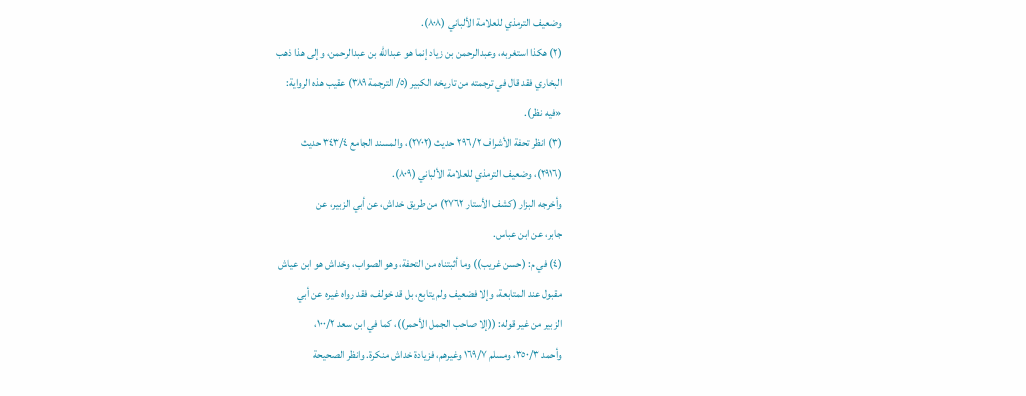وضعيف الترمذي للعلامة الألباني (٨٠٨).
(٢) هكذا استغربه، وعبدالرحمن بن زياد إنما هو عبدالله بن عبدالرحمن، وإلى هذا ذهب
البخاري فقد قال في ترجمته من تاريخه الكبير (٥/ الترجمة ٣٨٩) عقيب هذه الرواية:
«فیه نظر).
(٣) انظر تحفة الأشراف ٢٩٦/٢ حديث (٢٧٠٢)، والمسند الجامع ٣٤٣/٤ حديث
(٢٩١٦)، وضعيف الترمذي للعلامة الألباني (٨٠٩).
وأخرجه البزار (كشف الأستار ٢٧٦٢) من طريق خداش، عن أبي الزبير، عن
جابر، عن ابن عباس.
(٤) في م: (حسن غريب)) وما أثبتناه من التحفة، وهو الصواب، وخداش هو ابن عياش
مقبول عند المتابعة، وإلا فضعيف ولم يتابع، بل قد خولف، فقد رواه غيره عن أبي
الزبير من غير قوله: ((إلا صاحب الجمل الأحمر))، كما في ابن سعد ١٠٠/٢،
وأحمد ٣٥٠/٣، ومسلم ١٦٩/٧ وغيرهم، فزيادة خداش منكرة. وانظر الصحيحة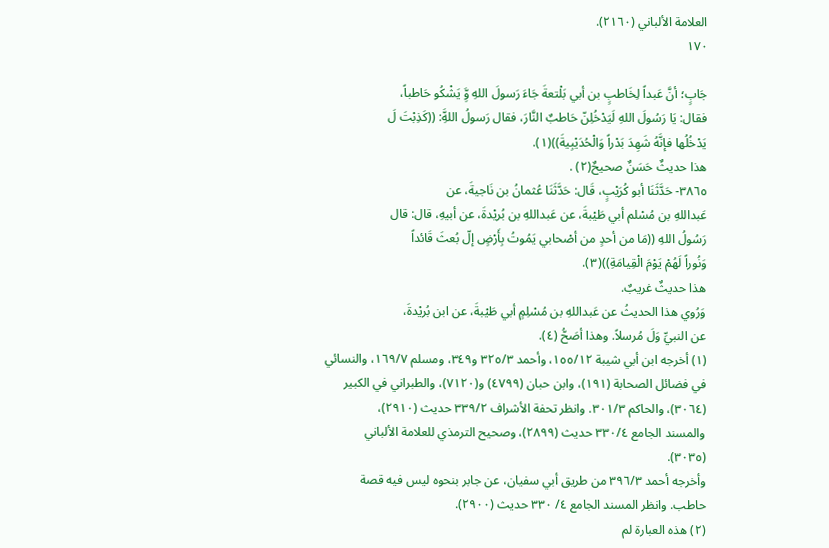العلامة الألباني (٢١٦٠).
١٧٠

جَابٍ؛ أنَّ عَبداً لِخَاطبٍ بن أبي بَلْتعةَ جَاءَ رَسولَ اللهِ وَِّ يَشْكُو حَاطباً،
فقال: يَا رَسُولَ اللهِ لَيَدْخُلِنّ حَاطبٌ النَّارَ، فقال رَسولُ اللهَِّ: ((كَذِبْتَ لَ
يَدْخُلُها فإنَّهُ شَهِدَ بَدْراً وَالْحُدَيْبِيةَ))(١).
هذا حديثٌ حَسَنٌ صحيحٌ(٢) .
٣٨٦٥- حَدَّثَنَا أبو كُرَيْبٍ، قَال: حَدَّثَنَا عُثمانُ بن نَاجيةَ، عن
عَبداللهِ بن مُسْلم أبي طَيْبةَ، عن عَبداللهِ بن بُريْدةَ، عن أبيهِ، قال: قال
رَسُولُ اللهِ ((مَا من أحدٍ من أصْحابي يَمُوتُ بِأَرْضٍ إلّ بُعثَ قَائداً
وَنُوراً لَهُمْ يَوْمَ الْقِيامَةِ))(٣).
هذا حديثٌ غريبٌ.
وَرُوي هذا الحديثُ عن عَبداللهِ بن مُسْلِمٍ أبي طَيْبةَ، عن ابن بُريْدةَ،
عن النبيِّ وَلَ مُرسلاً. وهذا أصَحُّ (٤).
(١) أخرجه ابن أبي شيبة ١٥٥/١٢، وأحمد ٣٢٥/٣ و٣٤٩، ومسلم ١٦٩/٧، والنسائي
في فضائل الصحابة (١٩١)، وابن حبان (٤٧٩٩) و(٧١٢٠)، والطبراني في الكبير
(٣٠٦٤)، والحاكم ٣٠١/٣. وانظر تحفة الأشراف ٣٣٩/٢ حديث (٢٩١٠)،
والمسند الجامع ٣٣٠/٤ حديث (٢٨٩٩)، وصحيح الترمذي للعلامة الألباني
(٣٠٣٥).
وأخرجه أحمد ٣٩٦/٣ من طريق أبي سفيان، عن جابر بنحوه ليس فيه قصة
حاطب. وانظر المسند الجامع ٤/ ٣٣٠ حديث (٢٩٠٠).
(٢) هذه العبارة لم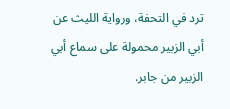ترد في التحفة، ورواية الليث عن أبي الزبير محمولة على سماع أبي
الزبير من جابر.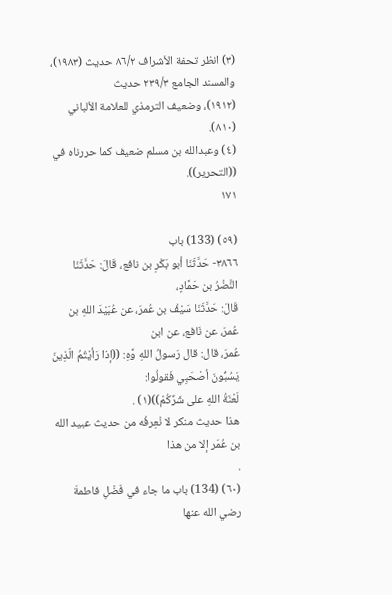(٣) انظر تحفة الأشراف ٨٦/٢ حديث (١٩٨٣)، والمسند الجامع ٢٣٩/٣ حديث
(١٩١٢)، وضعيف الترمذي للعلامة الألباني (٨١٠).
(٤) وعبدالله بن مسلم ضعيف كما حررناه في ((التحرير)).
١٧١

(٥٩) (133) باب
٣٨٦٦- حَدَّثَنَا أبو بَكْرِ بن نافع، قَالَ: حَدَّثَنَا النَّضْرُ بن حَمَّادٍ،
قَالَ: حَدَّثَنَا سَيْفُ بن عُمرَ، عن عُبَيْدَ اللهِ بن عُمرَ، عن نَافع، عن ابن
عُمرَ، قال: قال رَسولُ اللهِ وَّهِ: ((إذا رَأيْتُمُ الّذِينَ يَسُبُّونَ أصْحَبِي فَقولُوا:
لَعْنَةُ اللهِ على شَرِّكُمْ))(١) .
هذا حديث منكر لا نْعِرفُه من حديث عبيد الله بن عُمَر إلا من هذا
.
(٦٠) (134) باب ما جاء في فَضْلِ فاطمةَ رضي الله عنها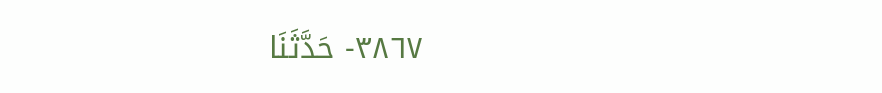٣٨٦٧- حَدَّثَنَا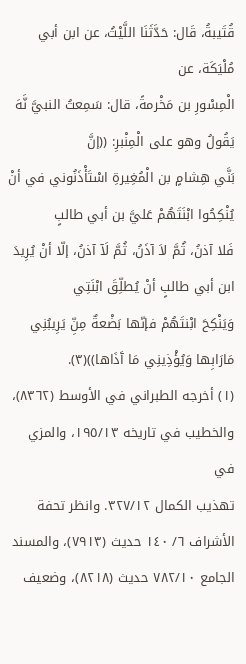قُتَيبةُ، قَال: حَدَّثَنَا اللَّيْثُ، عن ابن أبي مُلْيَكَة، عن
الْمِسْورِ بن مَخْرمةً، قال: سَمِعتُ النبيَّ نَّهَ يَقُولُ وهو على الْمِنْبرِ: ((إنَّ
بَنَّي هِشامٍ بن الْمُغِيرةِ اسْتَأْذَنُوني في أنْ يُنْكِحُوا ابْنَتَهُمْ عَليَّ بن أبي طالبٍ
فَلا آذنُ، ثُمَّ لاَ آذَنُ، ثُمَّ لَآ آذنُ، إلّا أنْ يُرِيدَ ابن أبي طالبٍ أنْ يُطلِّقَ ابْنَتِي
وَيَنْكِحَ ابْنتَهُمْ فإنّها بَضْعةٌ مِنِّ يَرِيبُنِي مَارَابِها وَيُؤْذِينِي مَا آَذَاها))(٣).
(١) أخرجه الطبراني في الأوسط (٨٣٦٢)، والخطيب في تاريخه ١٩٥/١٣، والمزي في
تهذيب الكمال ٣٢٧/١٢. وانظر تحفة الأشراف ٦/ ١٤٠ حديث (٧٩١٣)، والمسند
الجامع ٧٨٢/١٠ حديث (٨٢١٨)، وضعيف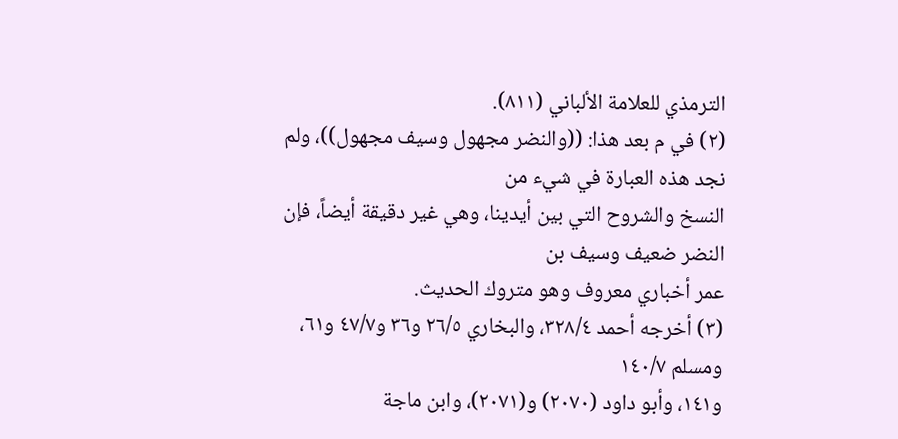الترمذي للعلامة الألباني (٨١١).
(٢) في م بعد هذا: ((والنضر مجهول وسيف مجهول))، ولم نجد هذه العبارة في شيء من
النسخ والشروح التي بين أيدينا، وهي غير دقيقة أيضاً، فإن النضر ضعيف وسيف بن
عمر أخباري معروف وهو متروك الحديث.
(٣) أخرجه أحمد ٣٢٨/٤، والبخاري ٢٦/٥ و٣٦ و٤٧/٧ و٦١، ومسلم ١٤٠/٧
و١٤١، وأبو داود (٢٠٧٠) و(٢٠٧١)، وابن ماجة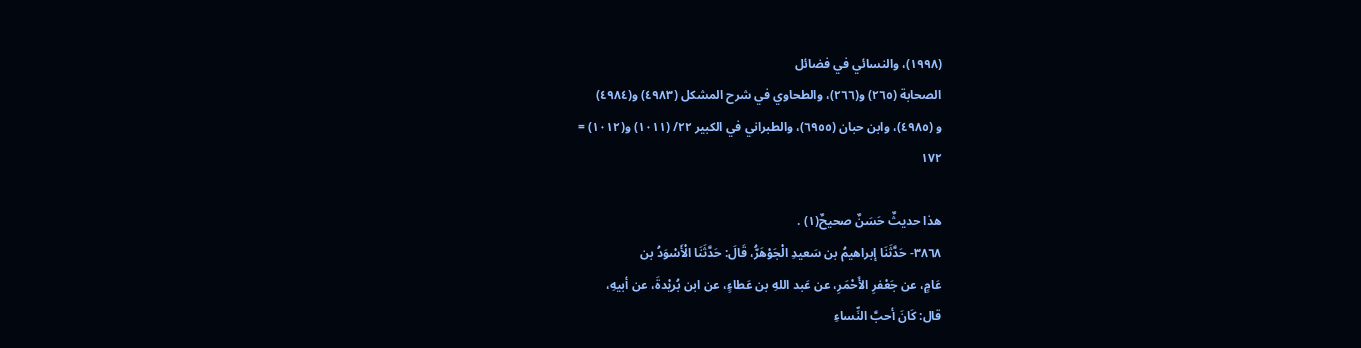(١٩٩٨)، والنسائي في فضائل
الصحابة (٢٦٥) و(٢٦٦)، والطحاوي في شرح المشكل (٤٩٨٣) و(٤٩٨٤)
و (٤٩٨٥)، وابن حبان (٦٩٥٥)، والطبراني في الكبير ٢٢/ (١٠١١) و(١٠١٢) =
١٧٢

هذا حديثٌ حَسَنٌ صحيحٌ(١) .
٣٨٦٨- حَدَّثَنَا إبراهيمُ بن سَعيدِ الْجَوْهَرُّ، قَالَ: حَدَّثَنَا الْأَسْوَدُ بن
عَامٍ، عن جَعْفرِ الأَحْمَرِ، عن عَبد اللهِ بن عَطاءٍ، عن ابن بُريْدةَ، عن أبيهِ،
قال: كَانَ أحبَّ النِّساءِ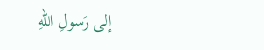إلى رَسولِ اللهِ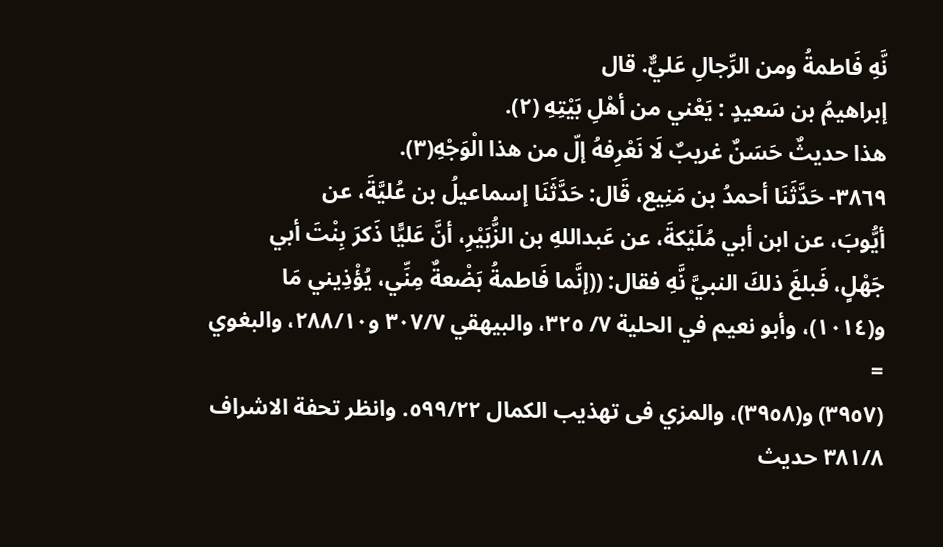نَّهِ فَاطمةُ ومن الرِّجالِ عَليٌّ. قال
إبراهيمُ بن سَعيدٍ : يَعْني من أهْلِ بَيْتِهِ (٢).
هذا حديثٌ حَسَنٌ غريبٌ لَا نَعْرِفهُ إلّ من هذا الْوَجْهِ(٣).
٣٨٦٩- حَدَّثَنَا أحمدُ بن مَنِيع، قَال: حَدَّثَنَا إسماعيلُ بن عُليَّةَ، عن
أيُّوبَ، عن ابن أبي مُلَيْكةَ، عن عَبداللهِ بن الزُّبَيْرِ، أنَّ عَليًّا ذَكرَ بِنْتَ أبي
جَهْلٍ، فَبلغَ ذلكَ النبيَّ نَّهِ فقال: ((إنَّما فَاطمةُ بَضْعةٌ مِنِّي، يُؤْذِيني مَا
و(١٠١٤)، وأبو نعيم في الحلية ٧/ ٣٢٥، والبيهقي ٣٠٧/٧ و٢٨٨/١٠، والبغوي
=
(٣٩٥٧) و(٣٩٥٨)، والمزي فى تهذيب الكمال ٥٩٩/٢٢. وانظر تحفة الاشراف
٣٨١/٨ حديث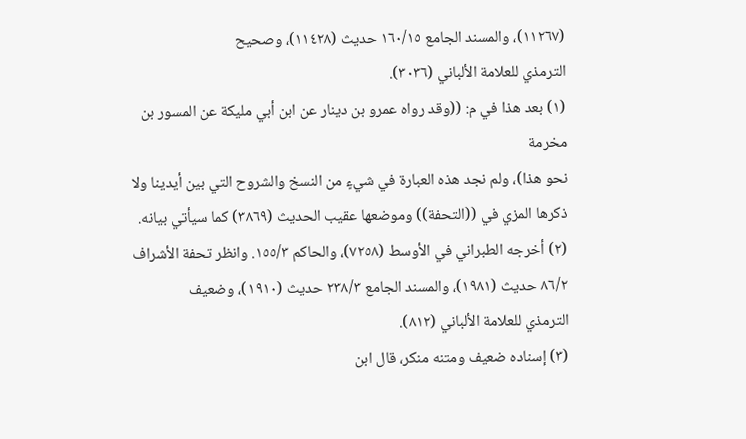(١١٢٦٧)، والمسند الجامع ١٦٠/١٥ حديث (١١٤٢٨)، وصحيح
الترمذي للعلامة الألباني (٣٠٣٦).
(١) بعد هذا في م: ((وقد رواه عمرو بن دينار عن ابن أبي مليكة عن المسور بن مخرمة
نحو هذا)، ولم نجد هذه العبارة في شيءٍ من النسخ والشروح التي بين أيدينا ولا
ذكرها المزي في ((التحفة)) وموضعها عقيب الحديث (٣٨٦٩) كما سيأتي بيانه.
(٢) أخرجه الطبراني في الأوسط (٧٢٥٨)، والحاكم ١٥٥/٣. وانظر تحفة الأشراف
٨٦/٢ حديث (١٩٨١)، والمسند الجامع ٢٣٨/٣ حديث (١٩١٠)، وضعيف
الترمذي للعلامة الألباني (٨١٢).
(٣) إسناده ضعيف ومتنه منكر، قال ابن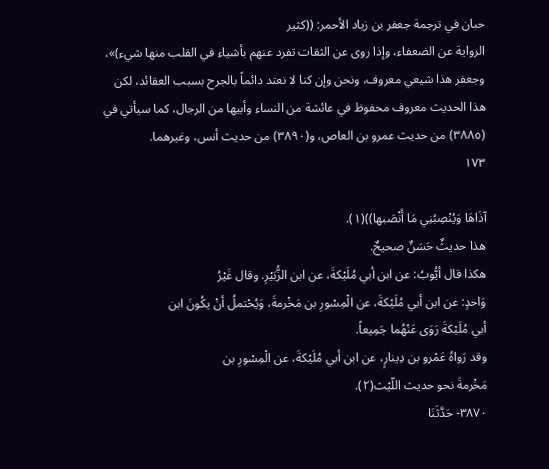حبان في ترجمة جعفر بن زياد الأحمر: ((كثير
الرواية عن الضعفاء، وإذا روى عن الثقات تفرد عنهم بأشياء في القلب منها شيء)»،
وجعفر هذا شيعي معروف، ونحن وإن كنا لا نعتد دائماً بالجرح بسبب العقائد، لكن
هذا الحديث معروف محفوظ في عائشة من النساء وأبيها من الرجال، كما سيأتي في
(٣٨٨٥) من حديث عمرو بن العاص، و(٣٨٩٠) من حديث أنس، وغيرهما.
١٧٣

آذَاهَا وَيُنْصِبُنِي مَا أَنْصَبها))(١).
هذا حديثٌ حَسَنٌ صحيحٌ.
هكذا قال أيُّوبُ: عن ابن أبي مُلَيْكةَ، عن ابن الزُّبَيْرِ. وقال غَيْرُ
وَاحدٍ: عن ابن أبي مُلَيْكةَ، عن الْمِسْورِ بن مَخْرمةَ، وَيُحْتملُ أنْ يكُونَ ابن
أبي مُلَيْكةَ رَوَى عَنْهُما جَمِيعاً.
وقد رَواهُ عَمْرو بن دِينارٍ، عن ابن أبي مُلَيْكةَ، عن الْمِسْورِ بن
مَخْرمةَ نحو حديث اللّيْث(٢).
٣٨٧٠- حَدَّثَنَا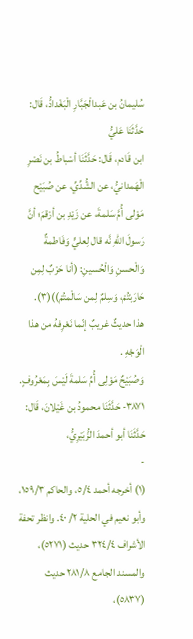سُليمانُ بن عَبدالْجَبَّارِ الْبَغْدادُّ، قَال: حَدَّثَنَا عَليُّ
ابن قَادم، قَال: حَدَّثَنَا أسْباطُ بن نَصْرِ الْهَمدانيُّ، عن الشُّدِّيِّ، عن صُبَيْح
مَوْلى أُمَّ سَلمةَ، عن زَيْدِ بن أرْقمَ؛ أنَّ رَسولَ اللهِ نَّه قال لِعليٍّ وَفَاطمةٌ
وَالْحسنِ وَالْحُسينِ: (أنا حَرْبٌ لِمِن حَارَبْتُمْ، وَسِلمٌ لِمن سَالْمتُمْ))(٣).
هذا حديثٌ غريبٌ إنّما نَعْرِفهُ من هذا الْوَجْهِ .
وَصُبَيْحٌ مَوْلِى أُمِّ سَلمةَ لَيْسَ بِمَعْرُوفٍ.
٣٨٧١- حَدَّثَنَا محمودُ بن غَيْلانَ، قَال: حَدَّثَنَا أبو أحمدَ الزُّبَيْرِيُّ،
-
(١) أخرجه أحمد ٥/٤، والحاكم ١٥٩/٣، وأبو نعيم في الحلية ٢/ ٤٠. وانظر تحفة
الأشراف ٣٢٤/٤ حديث (٥٢٧١)، والمسند الجامع ٢٨١/٨ حديث (٥٨٣٧)،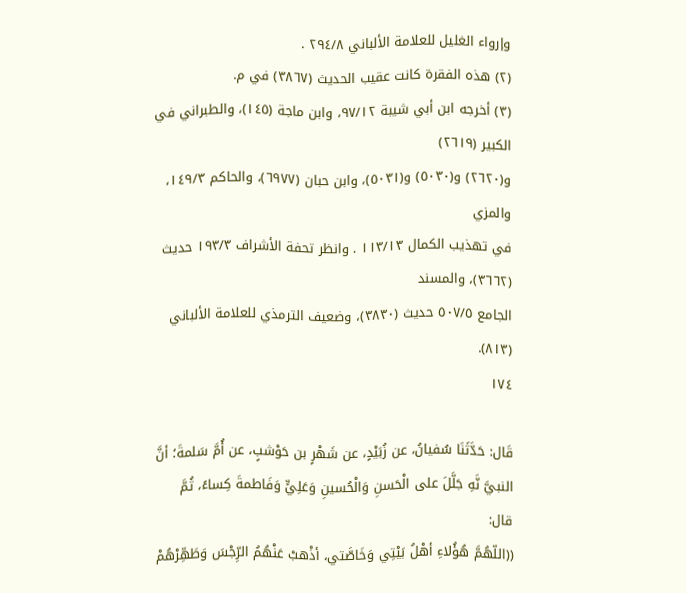وإرواء الغليل للعلامة الألباني ٢٩٤/٨ .
(٢) هذه الفقرة كانت عقيب الحديث (٣٨٦٧) في م.
(٣) أخرجه ابن أبي شيبة ٩٧/١٢، وابن ماجة (١٤٥)، والطبراني في الكبير (٢٦١٩)
و(٢٦٢٠) و(٥٠٣٠) و(٥٠٣١)، وابن حبان (٦٩٧٧)، والحاكم ١٤٩/٣، والمزي
في تهذيب الكمال ١١٣/١٣ . وانظر تحفة الأشراف ١٩٣/٣ حديث (٣٦٦٢)، والمسند
الجامع ٥٠٧/٥ حديث (٣٨٣٠)، وضعيف الترمذي للعلامة الألباني (٨١٣).
١٧٤

قَال: حَدَّثَنَا سُفيانُ، عن زُبَيْدٍ، عن شَهْرٍ بن حَوْشبٍ، عن أُمَّ سَلمةَ؛ أنَّ
النبيَّ نَّهِ جَلَّلَ على الْحَسنِ وَالْحُسينِ وَعَلِيٍّ وَفَاطمةَ كِساءً، ثُمَّ قال:
((اللّهُمَّ هُؤُلاءِ أهْلُ بَيْتِي وَخَاصَّتي، أذْهبْ عَنْهُمُ الرِّجْسَ وَطَهِّرْهُمْ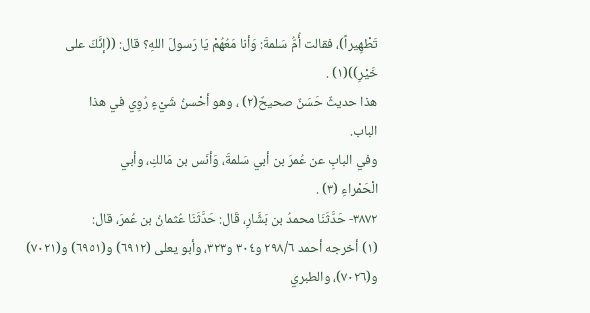تَطْهِيراً)، فقالت أُمُّ سَلمةَ: وَأنا مَعُهُمْ يَا رَسولَ اللهِ؟ قال: ((إنَّكَ على
خَيْرِ))(١) .
هذا حديثٌ حَسَنٌ صحيحٌ(٢) ، وهو أحْسنُ شَيْءٍ رُوِي في هذا
الباب.
وفي البابِ عن عُمرَ بن أبي سَلمةَ، وَأنَس بن مَالكِ، وأبي
الْحَمْراءِ (٣) .
٣٨٧٢- حَدَّثَنَا محمدُ بن بَشَّارِ، قَال: حَدَّثَنَا عُثمانُ بن عُمرَ، قال:
(١) أخرجه أحمد ٢٩٨/٦ و٣٠٤ و٣٢٣، وأبو يعلى (٦٩١٢) و(٦٩٥١) و(٧٠٢١)
و(٧٠٢٦)، والطبري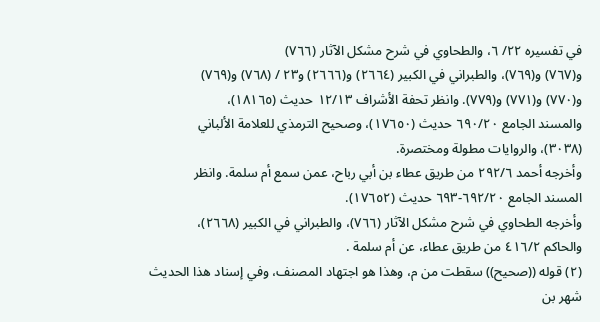في تفسيره ٢٢/ ٦، والطحاوي في شرح مشكل الآثار (٧٦٦)
و(٧٦٧) و(٧٦٩)، والطبراني في الكبير (٢٦٦٤) و(٢٦٦٦) و٢٣ / (٧٦٨) و(٧٦٩)
و(٧٧٠) و(٧٧١) و(٧٧٩). وانظر تحفة الأشراف ١٢/١٣ حديث (١٨١٦٥)،
والمسند الجامع ٦٩٠/٢٠ حديث (١٧٦٥٠)، وصحيح الترمذي للعلامة الألباني
(٣٠٣٨)، والروايات مطولة ومختصرة.
وأخرجه أحمد ٢٩٢/٦ من طريق عطاء بن أبي رباح، عمن سمع أم سلمة. وانظر
المسند الجامع ٦٩٢/٢٠-٦٩٣ حديث (١٧٦٥٢).
وأخرجه الطحاوي في شرح مشكل الآثار (٧٦٦)، والطبراني في الكبير (٢٦٦٨)،
والحاكم ٤١٦/٢ من طريق عطاء، عن أم سلمة .
(٢) قوله ((صحيح)) سقطت من م، وهذا هو اجتهاد المصنف، وفي إسناد هذا الحديث
شهر بن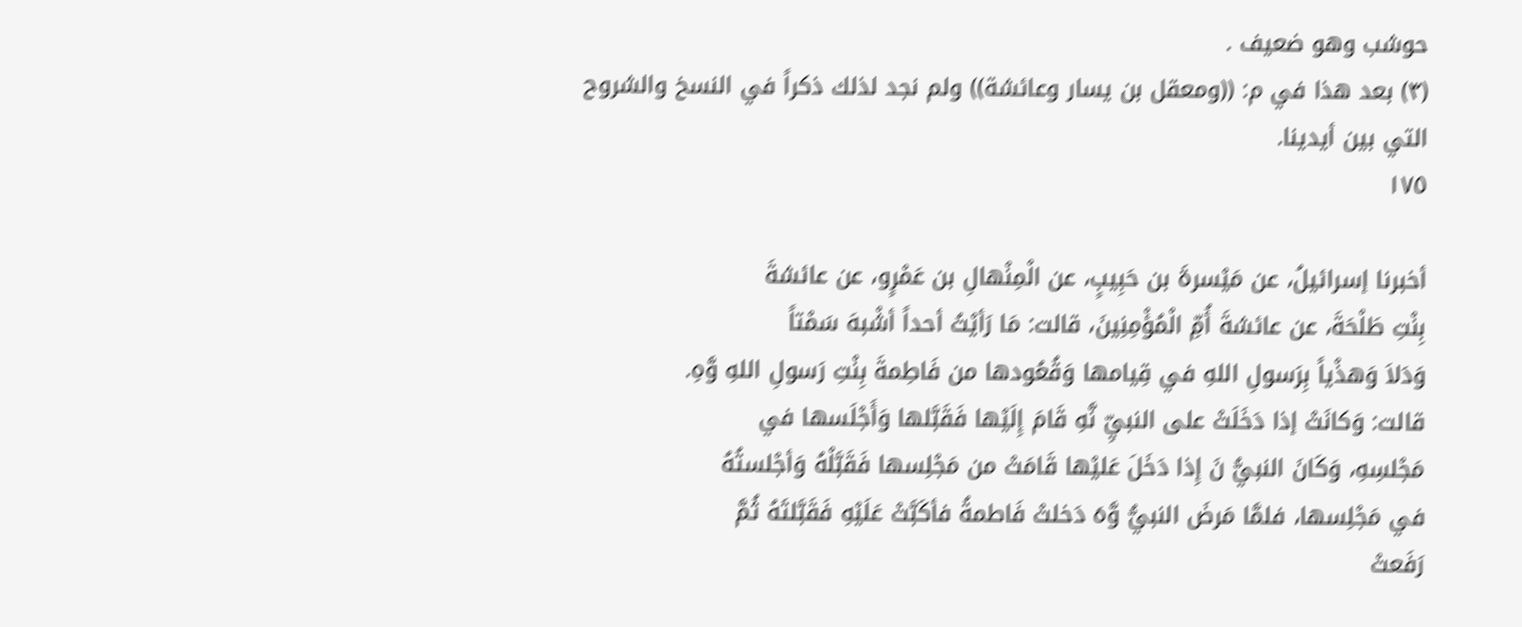حوشب وهو ضعيف .
(٣) بعد هذا في م: ((ومعقل بن يسار وعائشة)) ولم نجد لذلك ذكراً في النسخ والشروح
التي بين أيدينا.
١٧٥

أخبرنا إسرائيلُ، عن مَيْسرةَ بن حَبِيبٍ، عن الْمِنْهالِ بن عَمْرٍو، عن عائشةَ
بِنْتِ طَلْحَةَ، عن عائشةَ أُمِّ الْمُؤْمِنِينَ، قالت: مَا رَأيْتُ أحداً أشْبهَ سَمْتاً
وَدَلاَ وَهذْياً بِرَسولِ اللهِ في قِيامها وَقُعُودها من فَاطِمةَ بِنْتِ رَسولِ اللهِ وَّهِ.
قالت: وَكانَتْ إذا دَخَلَتْ على النبيِّ نَّهِ قَامَ إِلَيْها فَقَبَّلها وَأَجْلَسها في
مَجْلسِهِ، وَكَانَ النبيُّ نَ إِذا دَخَلَ عَليْها قَامَتْ من مَجْلِسها فَقَبَّلْهُ وَأجْلستُهُ
في مَجْلِسها، فلمَّا مَرضَ النبيُّ وَّهَ دَخلتْ فَاطمةُ فأكَبَّتْ عَلَيْهِ فَقَبَّلتَهُ ثُمَّ
رَفَعتْ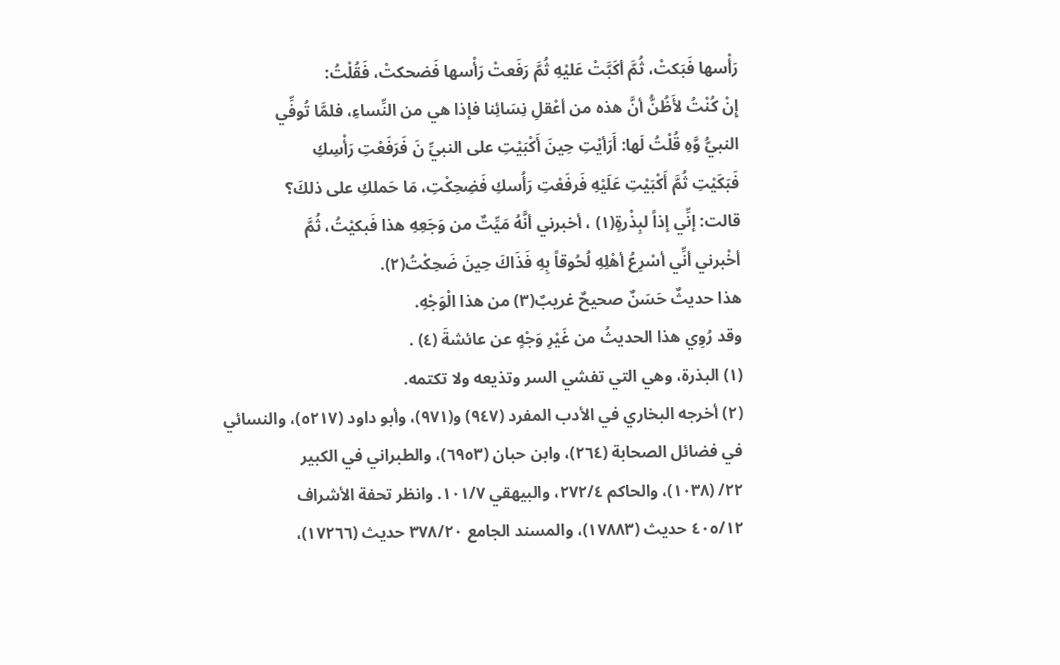رَأْسها فَبَكتْ، ثُمَّ أكَبَّتْ عَليْهِ ثُمَّ رَفَعتْ رَأْسها فَضحكتْ، فَقُلْتُ:
إِنْ كُنْتُ لأَظُنُّ أنَّ هذه من أعْقلِ نِسَائِنا فإذا هي من النِّساءِ، فلمَّا تُوفِّي
النبيُّ وَّهِ قُلْتُ لَها: أَرَأيْتِ حِينَ أَكْبَيْتِ على النبيِّ نَ فَرَفَعْتِ رَأْسِكِ
فَبَكَيْتِ ثُمَّ أَكْبَيْتِ عَلَيْهِ فَرفَعْتِ رَأُسكِ فَضِحِكْتِ، مَا حَملكِ على ذلكَ؟
قالت: إنِّي إذاً لبِذْرةٍ(١) ، أخبرني أنَّهُ مَيِّتٌ من وَجَعِهِ هذا فَبكيْتُ، ثُمَّ
أخْبرني أنِّي أسْرِعُ أهْلِهِ لُحُوقاً بِهِ فَذَاكَ حِينَ ضَحِكْتُ(٢).
هذا حديثٌ حَسَنٌ صحيحٌ غريبٌ(٣) من هذا الْوَجْهِ.
وقد رُوِي هذا الحديثُ من غَيْرِ وَجْهٍ عن عائشةَ (٤) .
(١) البذرة، وهي التي تفشي السر وتذيعه ولا تكتمه.
(٢) أخرجه البخاري في الأدب المفرد (٩٤٧) و(٩٧١)، وأبو داود (٥٢١٧)، والنسائي
في فضائل الصحابة (٢٦٤)، وابن حبان (٦٩٥٣)، والطبراني في الكبير
٢٢/ (١٠٣٨)، والحاكم ٢٧٢/٤، والبيهقي ١٠١/٧. وانظر تحفة الأشراف
٤٠٥/١٢ حديث (١٧٨٨٣)، والمسند الجامع ٣٧٨/٢٠ حديث (١٧٢٦٦)،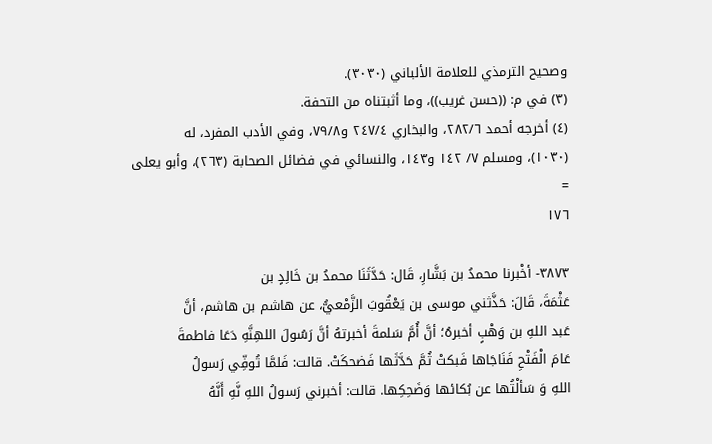وصحيح الترمذي للعلامة الألباني (٣٠٣٠).
(٣) في م: ((حسن غريب))، وما أثبتناه من التحفة.
(٤) أخرجه أحمد ٢٨٢/٦، والبخاري ٢٤٧/٤ و٧٩/٨، وفي الأدب المفرد، له
(١٠٣٠)، ومسلم ٧/ ١٤٢ و١٤٣، والنسائي في فضائل الصحابة (٢٦٣)، وأبو يعلى
=
١٧٦

٣٨٧٣- أخْبرنا محمدُ بن بَشَّارِ، قَال: حَدَّثَنَا محمدُ بن خَالِدٍ بن
عَثْمَةَ، قَالَ: حَذَّثني موسى بن يَعْقُوبَ الزَّمْعيُّ، عن هاشم بن هاشم، أنَّ
عَبد اللهِ بن وَهْبٍ أخبرهُ؛ أنَّ أُمَّ سَلمةَ أخبرتهُ أنَّ رَسُولَ اللهِنَّهِ دَعَا فاطمةَ
عَامَ الْفَتْحِ فَنَاجَاها فَبكتْ ثُمَّ حَدَّثَها فَضحكَتْ. قالت: فَلمَّا تُوفِّي رَسولُ
اللهِ وَ سَألْتُها عن بُكائها وَضَحِكِها. قالت: أخبرني رَسولُ اللهِ نَّهِ أَنَّهُ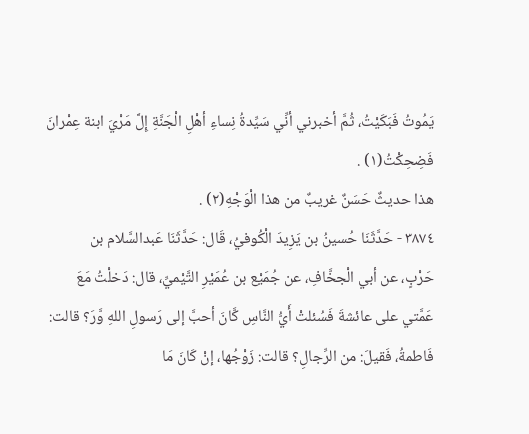يَمُوتُ فَبَكَيْتُ، ثُمَّ أخبرني أنِّي سَيِّدةُ نِساءِ أهْلِ الْجَنَّةِ إِلَّ مَرْيَ ابنة عِمْرانَ
فَضِحِكْتُ(١) .
هذا حديثٌ حَسَنٌ غريبٌ من هذا الْوَجْهِ(٢) .
٣٨٧٤ - حَدَّثَنَا حُسينُ بن يَزِيدَ الْكُوفيُ، قَال: حَدَّثَنَا عَبدالسَّلام بن
حَرْبٍ، عن أبي الْجخَّافِ، عن جُمَيْع بن عُمَيْرِ التَّيْميِّ، قال: دَخلْتُ مَعَ
عَمَّتي على عائشةَ فَسُئلتْ أَيُّ النَّاسِ كَّانَ أحبَّ إلى رَسولِ اللهِ وَّرَ؟ قالت:
فَاطمةُ، فَقيلَ: من الرِّجالِ؟ قالت: زَوْجُها، إنْ كَانَ مَا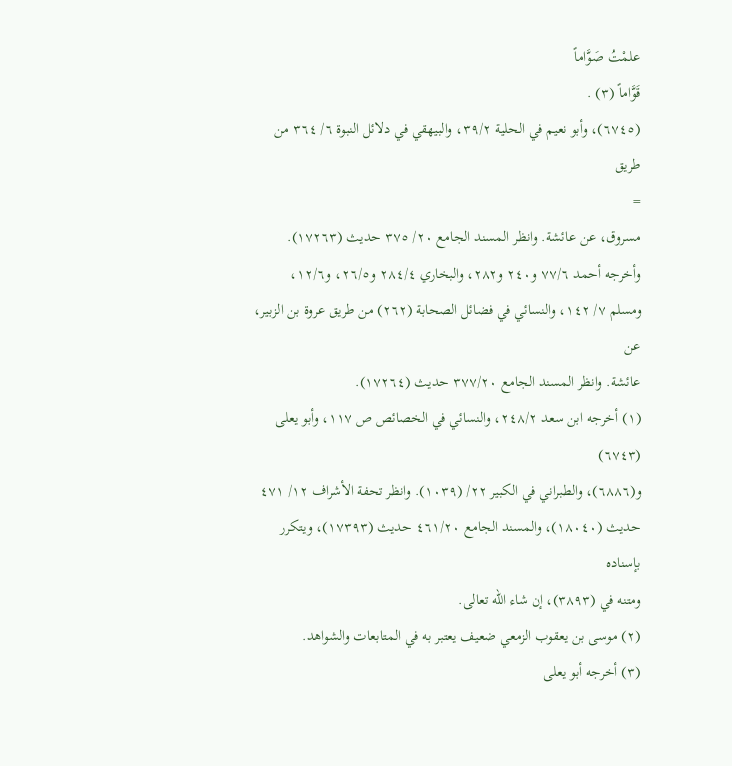علمْتُ صَوَّاماً
قَوَّاماً (٣) .
(٦٧٤٥)، وأبو نعيم في الحلية ٣٩/٢، والبيهقي في دلائل النبوة ٦/ ٣٦٤ من طريق
=
مسروق، عن عائشة. وانظر المسند الجامع ٢٠/ ٣٧٥ حديث (١٧٢٦٣).
وأخرجه أحمد ٧٧/٦ و٢٤٠ و٢٨٢، والبخاري ٢٨٤/٤ و٢٦/٥، و١٢/٦،
ومسلم ٧/ ١٤٢، والنسائي في فضائل الصحابة (٢٦٢) من طريق عروة بن الزبير، عن
عائشة. وانظر المسند الجامع ٣٧٧/٢٠ حديث (١٧٢٦٤).
(١) أخرجه ابن سعد ٢٤٨/٢، والنسائي في الخصائص ص ١١٧، وأبو يعلى (٦٧٤٣)
و(٦٨٨٦)، والطبراني في الكبير ٢٢/ (١٠٣٩). وانظر تحفة الأشراف ١٢/ ٤٧١
حديث (١٨٠٤٠)، والمسند الجامع ٤٦١/٢٠ حديث (١٧٣٩٣)، ويتكرر بإسناده
ومتنه في (٣٨٩٣)، إن شاء الله تعالى.
(٢) موسى بن يعقوب الزمعي ضعيف يعتبر به في المتابعات والشواهد.
(٣) أخرجه أبو يعلى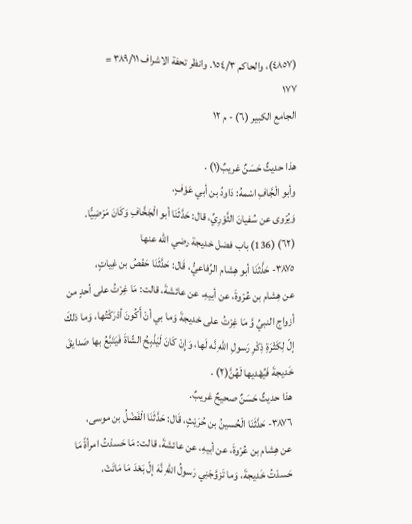(٤٨٥٧)، والحاكم ١٥٤/٣. وانظر تحفة الاشراف ٣٨٩/١١ =
١٧٧
الجامع الكبير (٦) - م ١٢

هذا حديثٌ حَسَنٌ غريبٌ(١) .
وأبو الْجَّافِ اسْمهُ: دَاودُ بن أبي عَوْفٍ.
وَيُرْوى عن سُفيانَ الثَّوْرِيِّ، قال: حَدَّثَنَا أبو الْجَخَّافِ وَكَانَ مَرْضِيًّا.
(٦٢) (136) باب فضل خديجة رضي الله عنها
٣٨٧٥- حَذَّثَنَا أبو هِشام الرِّفاعيُّ، قَال: حَدَّثَنَا حَفْصُ بن غِیاتٍ،
عن هِشام بن عُرْوةَ، عن أبيهِ، عن عائشةَ، قالت: مَا غِرْتُ على أحدٍ من
أزواج النبيِّ وَّ مَا غِرْتُ على خديجةَ وَما بي أنْ أَكُونَ أدْرَكْتُها، وَما ذلكَ
إلّ لِكَثْرَةِ ذِكْرِ رَسولِ اللهِ نَّه لَها، وَإِنْ كَانَ لَيَذْبِحُ الشّاةَ فَيَتَبَّعُ بها صَدايقَ
خَديجةَ فَيُهْديها لَهُنَّ(٢) .
هذا حديثٌ حَسَنٌ صحيحٌ غريبٌ.
٣٨٧٦- حَدَّثَنَا الْحُسينُ بن حُرَيْثٍ، قَال: حَدَّثَنَا الْفَضْلُ بن موسى،
عن هِشام بن عُرْوةَ، عن أبيهِ، عن عائشةَ، قالت: مَا حَسدْتُ امرأةً مَا
حَسدْتُ خَديجةَ، وَما تَزوَّجَنِي رَسولُ اللهِ نَّهَ إلّ بَعْدَ مَا مَاتَتْ،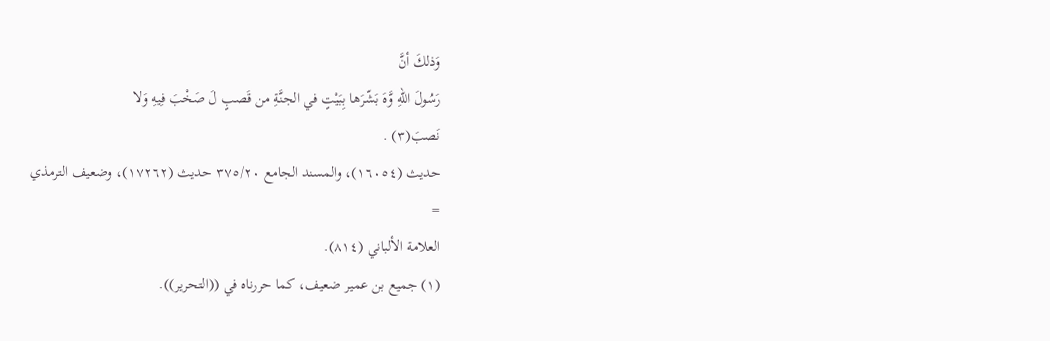وَذلكَ أنَّ
رَسُولَ اللهِ وَّهَ بَشّرَها بِبَيْتٍ في الجنَّةِ من قَصبٍ لَ صَخْبَ فِيهِ وَلا
نَصبَ(٣) .
حديث (١٦٠٥٤)، والمسند الجامع ٣٧٥/٢٠ حديث (١٧٢٦٢)، وضعيف الترمذي
=
العلامة الألباني (٨١٤).
(١) جميع بن عمير ضعيف، كما حررناه في ((التحرير)).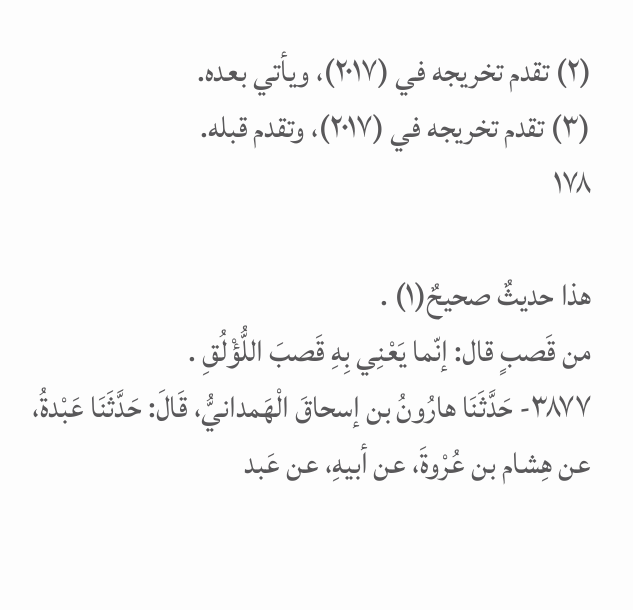(٢) تقدم تخريجه في (٢٠١٧)، ويأتي بعده.
(٣) تقدم تخريجه في (٢٠١٧)، وتقدم قبله.
١٧٨

هذا حديثٌ صحيحٌ(١) .
من قَصبٍ قال: إنّما يَعْنِي بِهِ قَصبَ اللُّؤْلُقِ .
٣٨٧٧- حَدَّثَنَا هارُونُ بن إسحاقَ الْهَمدانيُّ، قَالَ: حَدَّثَنَا عَبْدةُ،
عن هِشام بن عُرْوةَ، عن أبيهِ، عن عَبد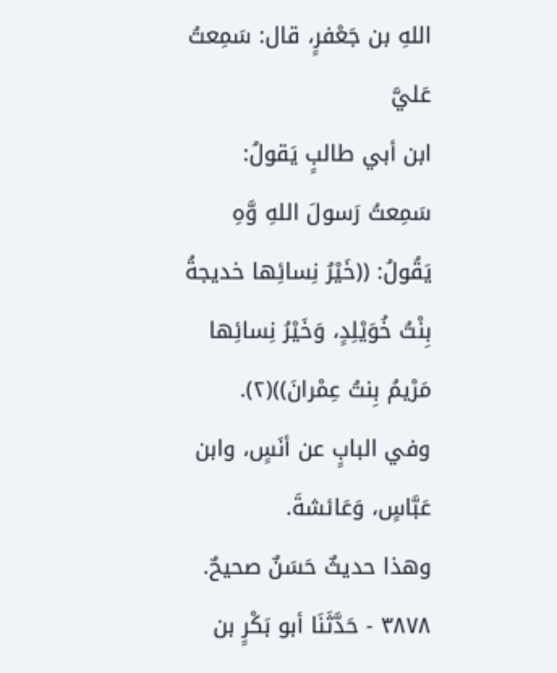اللهِ بن جَعْفرٍ، قال: سَمِعتُ عَليَّ
ابن أبي طالبٍ يَقولُ: سَمِعتُ رَسولَ اللهِ وَّهِ يَقُولُ: ((خَيْرُ نِسائِها خديجةُ
بِنْتُ خُوَيْلِدٍ، وَخَيْرُ نِسائِها مَرْيمُ بِنتُ عِمْرانَ))(٢).
وفي البابٍ عن أنَسٍ، وابن عَبَّاسٍ، وَعَائشةَ.
وهذا حديثٌ حَسَنٌ صحيحٌ.
٣٨٧٨ - حَدَّثَنَا أبو بَكْرٍ بن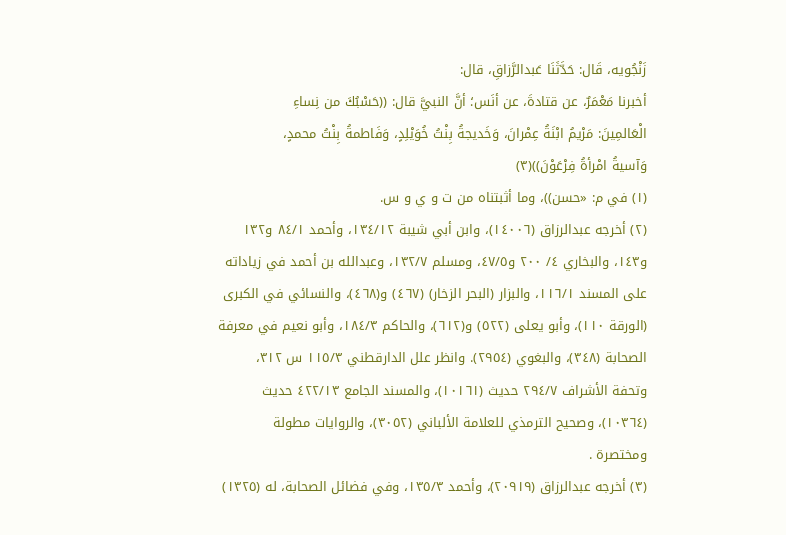زَنْجُويه، قَال: حَدَّثَنَا عَبدالرَّزاقِ، قال:
أخبرنا مَعْمَرٌ، عن قتادةَ، عن أنَس؛ أنَّ النبيَّ قال: ((حَسْبُكَ من نِساءِ
الْعَالمِينَ: مَرْيمُ ابْنَةُ عِمْرانَ، وَخَديجةُ بِنْتُ خُوَيْلِدٍ، وَفَاطمةُ بِنْتُ محمدٍ،
وَآسيةُ امْرأةُ فِرْعَوْنَ))(٣)
(١) في م: «حسن))، وما أثبتناه من ت و ي و س.
(٢) أخرجه عبدالرزاق (١٤٠٠٦)، وابن أبي شيبة ١٣٤/١٢، وأحمد ٨٤/١ و١٣٢
و١٤٣، والبخاري ٤/ ٢٠٠ و٤٧/٥، ومسلم ١٣٢/٧، وعبدالله بن أحمد في زياداته
على المسند ١١٦/١، والبزار (البحر الزخار) (٤٦٧) و(٤٦٨)، والنسائي في الكبرى
(الورقة ١١٠)، وأبو يعلى (٥٢٢) و(٦١٢)، والحاكم ١٨٤/٣، وأبو نعيم في معرفة
الصحابة (٣٤٨)، والبغوي (٢٩٥٤). وانظر علل الدارقطني ١١٥/٣ س ٣١٢،
وتحفة الأشراف ٢٩٤/٧ حديث (١٠١٦١)، والمسند الجامع ٤٢٢/١٣ حديث
(١٠٣٦٤)، وصحيح الترمذي للعلامة الألباني (٣٠٥٢)، والروايات مطولة
ومختصرة .
(٣) أخرجه عبدالرزاق (٢٠٩١٩)، وأحمد ١٣٥/٣، وفي فضائل الصحابة، له (١٣٢٥)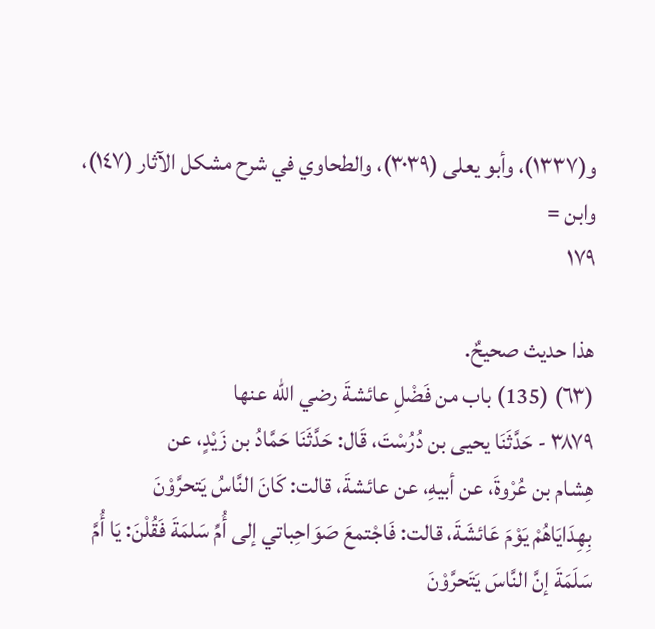و(١٣٣٧)، وأبو يعلى (٣٠٣٩)، والطحاوي في شرح مشكل الآثار (١٤٧)، وابن =
١٧٩

هذا حديث صحيحٌ.
(٦٣) (135) باب من فَضْلِ عائشةَ رضي الله عنها
٣٨٧٩ - حَدَّثَنَا يحيى بن دُرُسْتَ، قَال: حَدَّثَنَا حَمَّادُ بن زَيْدٍ، عن
هِشام بن عُرْوةَ، عن أبيهِ، عن عائشةَ، قالت: كَانَ النَّاسُ يَتحرَّوْنَ
بِهِدَايَاهُمْ يَوْمَ عَائشَةَ، قالت: فَاجْتمعَ صَوَاحِباتي إلى أُمِّ سَلمَةَ فَقُلْنَ: يَا أُمَّ
سَلَمَةَ إنَّ النَّاسَ يَتَحرَّوْنَ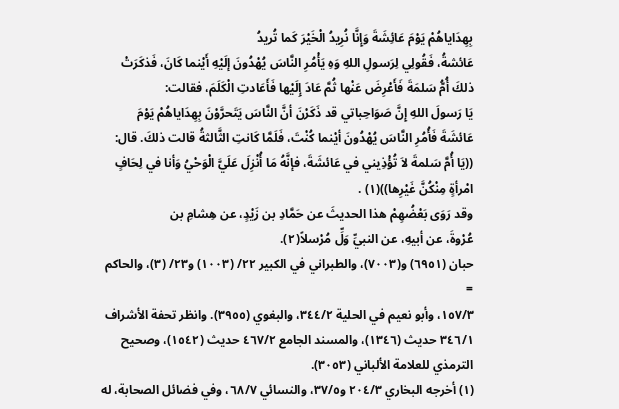بِهِدَاياهُمْ يَوْمَ عَائِشَةَ وَإِنَّا نُرِيدُ الْخَيْرَ كَما تُريدُ
عَائشةُ، فَقُولِي لِرَسولِ اللهِ وَهِ يَأْمُرِ النَّاسَ يُهْدُونَ إلَيْهِ أَيْنما كَانَ، فَذكَرَتْ
ذلكَ أُمُّ سَلمَةَ فَأَعْرِضَ عَنْها ثُمَّ عَادَ إِلَيْها فَأَعَادتِ الْكَلَمَ، فقالت:
يَا رَسولَ اللهِ إِنَّ صَوَاحِباتي قد ذَكَرْنَ أنَّ النَّاسَ يَتَحرَّوْنَ بِهِدَاياهُمْ يَوْمَ
عَائشَةَ فَأُمُرِ النَّاسَ يُهْدُونَ أيْنما كُنْتَ، فَلَمَّا كَانتِ الثَّالثةُ قالت ذلكَ. قال:
((يَا أُمَّ سَلمةَ لاَ تُؤْذِيني في عَائشَةَ، فإنَّهُ مَا أُنْزِلَ عَلَيَّ الْوَحْيُ وَأنا في لِحَافٍ
امْرأةٍ مِنْكُنَّ غَيْرِها))(١) .
وقد رَوَى بَعْضُهِمْ هذا الحديثَ عن حَمَّادِ بن زَيْدٍ، عن هِشامِ بن
عُرْوةَ، عن أبيهِ، عن النبيِّ وَلِّ مُرْسلاً(٢).
حبان (٦٩٥١) و(٧٠٠٣)، والطبراني في الكبير ٢٢/ (١٠٠٣) و٢٣/ (٣)، والحاكم
=
١٥٧/٣، وأبو نعيم في الحلية ٣٤٤/٢، والبغوي (٣٩٥٥). وانظر تحفة الأشراف
٣٤٦/١ حديث (١٣٤٦)، والمسند الجامع ٤٦٧/٢ حديث (١٥٤٢)، وصحيح
الترمذي للعلامة الألباني (٣٠٥٣).
(١) أخرجه البخاري ٢٠٤/٣ و٣٧/٥، والنسائي ٦٨/٧، وفي فضائل الصحابة، له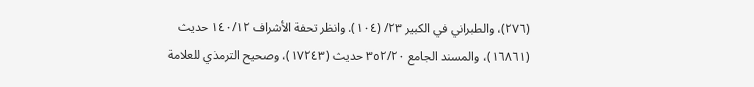(٢٧٦)، والطبراني في الكبير ٢٣/ (١٠٤). وانظر تحفة الأشراف ١٤٠/١٢ حديث
(١٦٨٦١)، والمسند الجامع ٣٥٢/٢٠ حديث (١٧٢٤٣)، وصحيح الترمذي للعلامة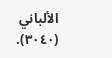الألباني (٣٠٤٠).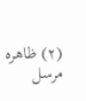(٢) ظاهره مرسل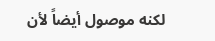لكنه موصول أيضاً لأن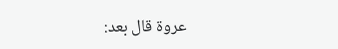عروة قال بعد: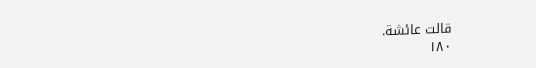قالت عائشة.
١٨٠